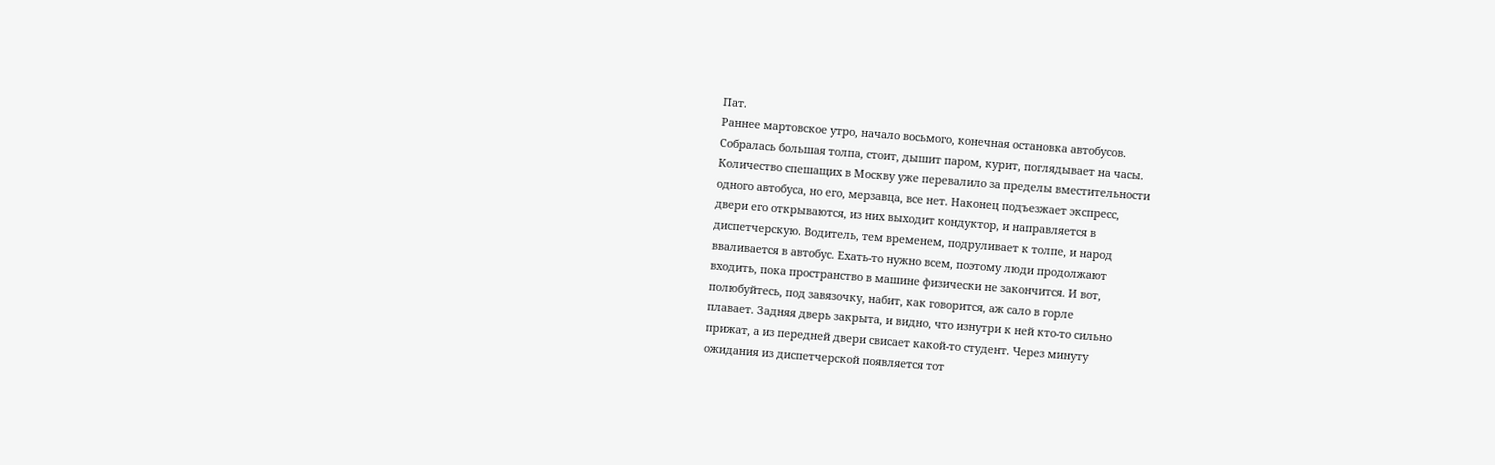Пат.
Раннее мартовское утро, начало восьмого, конечная остановка автобусов.
Собралась большая толпа, стоит, дышит паром, курит, поглядывает на часы.
Количество спешащих в Москву уже перевалило за пределы вместительности
одного автобуса, но его, мерзавца, все нет. Наконец подъезжает экспресс,
двери его открываются, из них выходит кондуктор, и направляется в
диспетчерскую. Водитель, тем временем, подруливает к толпе, и народ
вваливается в автобус. Ехать-то нужно всем, поэтому люди продолжают
входить, пока пространство в машине физически не закончится. И вот,
полюбуйтесь, под завязочку, набит, как говорится, аж сало в горле
плавает. Задняя дверь закрыта, и видно, что изнутри к ней кто-то сильно
прижат, а из передней двери свисает какой-то студент. Через минуту
ожидания из диспетчерской появляется тот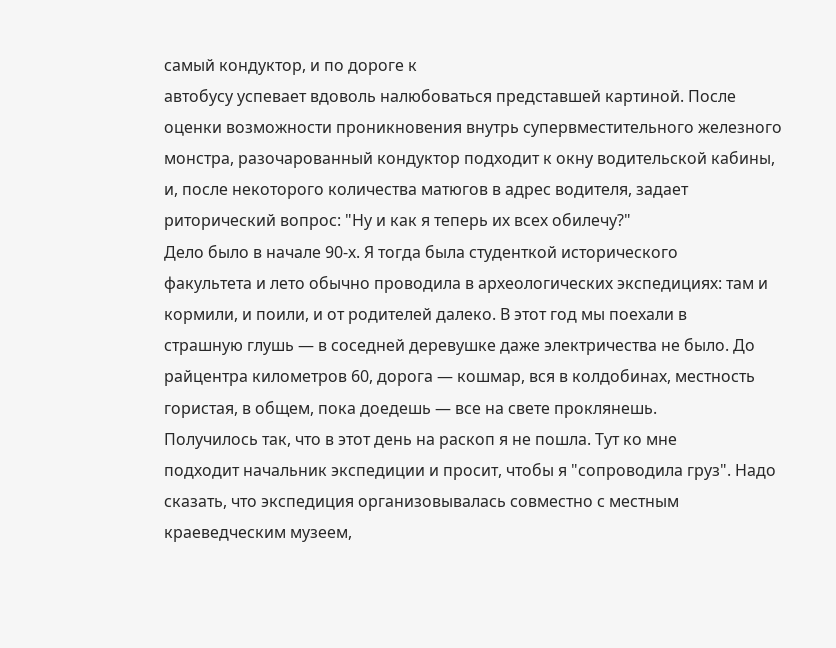самый кондуктор, и по дороге к
автобусу успевает вдоволь налюбоваться представшей картиной. После
оценки возможности проникновения внутрь супервместительного железного
монстра, разочарованный кондуктор подходит к окну водительской кабины,
и, после некоторого количества матюгов в адрес водителя, задает
риторический вопрос: "Ну и как я теперь их всех обилечу?"
Дело было в начале 90-х. Я тогда была студенткой исторического
факультета и лето обычно проводила в археологических экспедициях: там и
кормили, и поили, и от родителей далеко. В этот год мы поехали в
страшную глушь — в соседней деревушке даже электричества не было. До
райцентра километров 60, дорога — кошмар, вся в колдобинах, местность
гористая, в общем, пока доедешь — все на свете проклянешь.
Получилось так, что в этот день на раскоп я не пошла. Тут ко мне
подходит начальник экспедиции и просит, чтобы я "сопроводила груз". Надо
сказать, что экспедиция организовывалась совместно с местным
краеведческим музеем,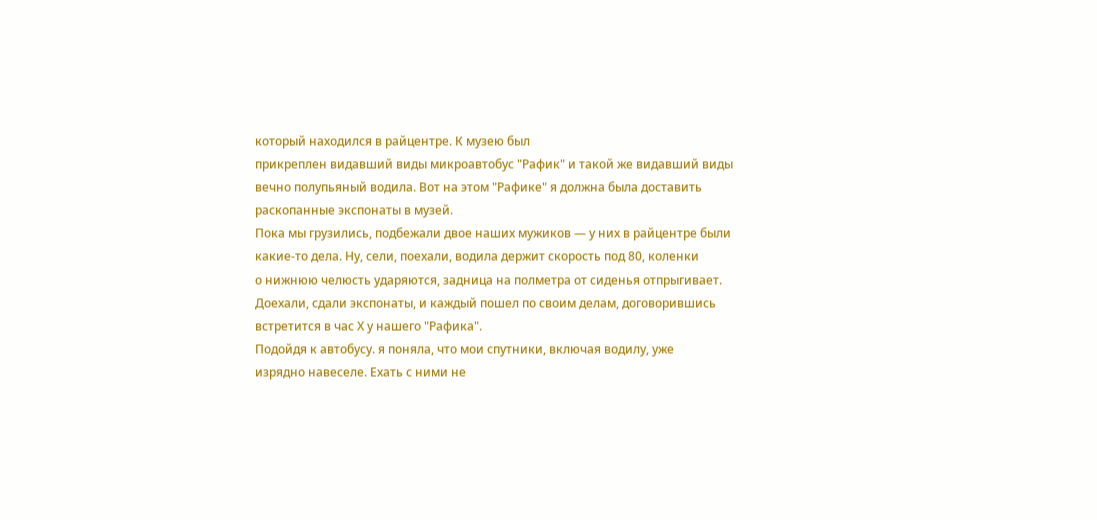который находился в райцентре. К музею был
прикреплен видавший виды микроавтобус "Рафик" и такой же видавший виды
вечно полупьяный водила. Вот на этом "Рафике" я должна была доставить
раскопанные экспонаты в музей.
Пока мы грузились, подбежали двое наших мужиков — у них в райцентре были
какие-то дела. Ну, сели, поехали, водила держит скорость под 80, коленки
о нижнюю челюсть ударяются, задница на полметра от сиденья отпрыгивает.
Доехали, сдали экспонаты, и каждый пошел по своим делам, договорившись
встретится в час Х у нашего "Рафика".
Подойдя к автобусу. я поняла, что мои спутники, включая водилу, уже
изрядно навеселе. Ехать с ними не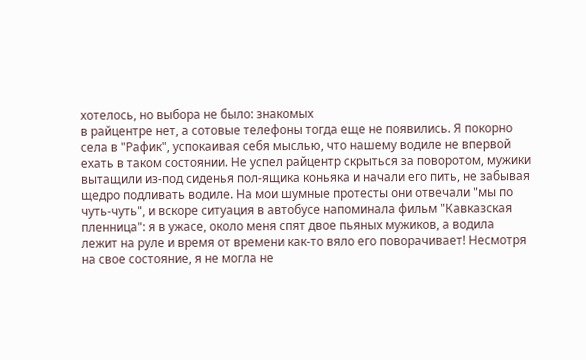хотелось, но выбора не было: знакомых
в райцентре нет, а сотовые телефоны тогда еще не появились. Я покорно
села в "Рафик", успокаивая себя мыслью, что нашему водиле не впервой
ехать в таком состоянии. Не успел райцентр скрыться за поворотом, мужики
вытащили из-под сиденья пол-ящика коньяка и начали его пить, не забывая
щедро подливать водиле. На мои шумные протесты они отвечали "мы по
чуть-чуть", и вскоре ситуация в автобусе напоминала фильм "Кавказская
пленница": я в ужасе, около меня спят двое пьяных мужиков, а водила
лежит на руле и время от времени как-то вяло его поворачивает! Несмотря
на свое состояние, я не могла не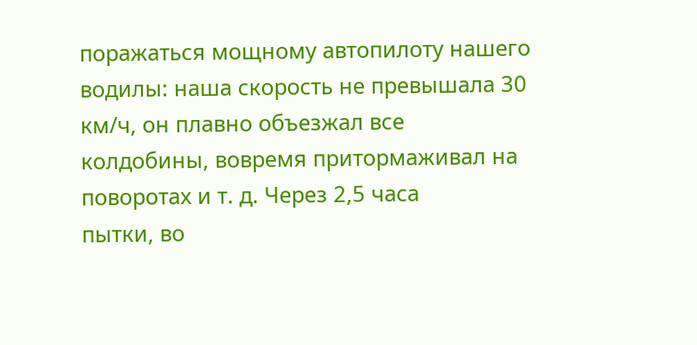поражаться мощному автопилоту нашего
водилы: наша скорость не превышала 30 км/ч, он плавно объезжал все
колдобины, вовремя притормаживал на поворотах и т. д. Через 2,5 часа
пытки, во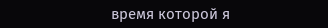время которой я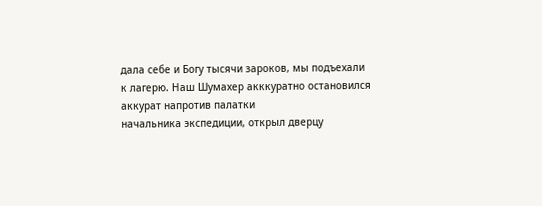дала себе и Богу тысячи зароков, мы подъехали
к лагерю. Наш Шумахер акккуратно остановился аккурат напротив палатки
начальника экспедиции, открыл дверцу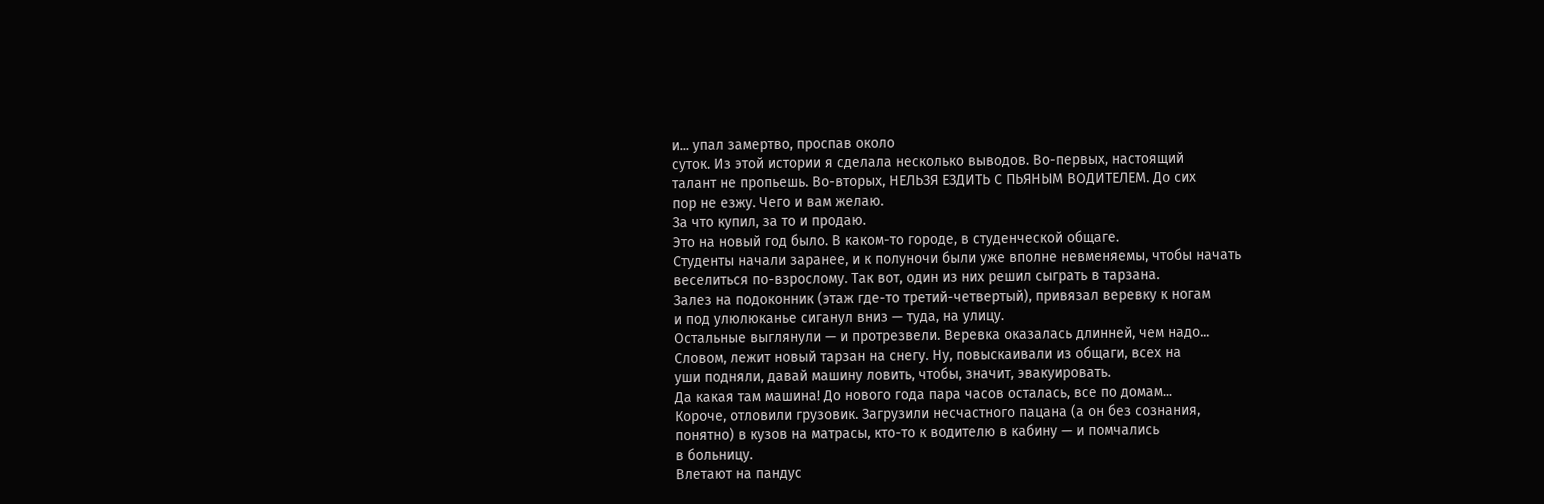и... упал замертво, проспав около
суток. Из этой истории я сделала несколько выводов. Во-первых, настоящий
талант не пропьешь. Во-вторых, НЕЛЬЗЯ ЕЗДИТЬ С ПЬЯНЫМ ВОДИТЕЛЕМ. До сих
пор не езжу. Чего и вам желаю.
За что купил, за то и продаю.
Это на новый год было. В каком-то городе, в студенческой общаге.
Студенты начали заранее, и к полуночи были уже вполне невменяемы, чтобы начать
веселиться по-взрослому. Так вот, один из них решил сыграть в тарзана.
Залез на подоконник (этаж где-то третий-четвертый), привязал веревку к ногам
и под улюлюканье сиганул вниз — туда, на улицу.
Остальные выглянули — и протрезвели. Веревка оказалась длинней, чем надо...
Словом, лежит новый тарзан на снегу. Ну, повыскаивали из общаги, всех на
уши подняли, давай машину ловить, чтобы, значит, эвакуировать.
Да какая там машина! До нового года пара часов осталась, все по домам...
Короче, отловили грузовик. Загрузили несчастного пацана (а он без сознания,
понятно) в кузов на матрасы, кто-то к водителю в кабину — и помчались
в больницу.
Влетают на пандус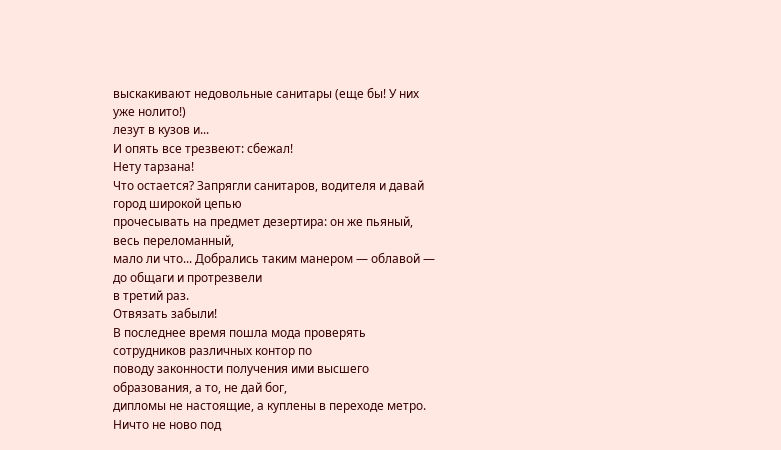выскакивают недовольные санитары (еще бы! У них уже нолито!)
лезут в кузов и...
И опять все трезвеют: сбежал!
Нету тарзана!
Что остается? Запрягли санитаров, водителя и давай город широкой цепью
прочесывать на предмет дезертира: он же пьяный, весь переломанный,
мало ли что... Добрались таким манером — облавой — до общаги и протрезвели
в третий раз.
Отвязать забыли!
В последнее время пошла мода проверять сотрудников различных контор по
поводу законности получения ими высшего образования, а то, не дай бог,
дипломы не настоящие, а куплены в переходе метро. Ничто не ново под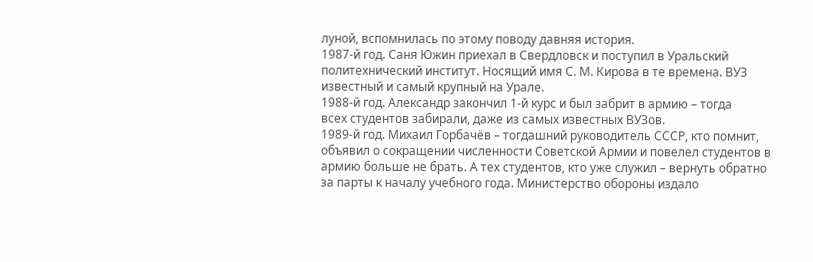луной, вспомнилась по этому поводу давняя история.
1987-й год. Саня Южин приехал в Свердловск и поступил в Уральский
политехнический институт. Носящий имя С. М. Кирова в те времена. ВУЗ
известный и самый крупный на Урале.
1988-й год. Александр закончил 1-й курс и был забрит в армию – тогда
всех студентов забирали, даже из самых известных ВУЗов.
1989-й год. Михаил Горбачёв – тогдашний руководитель СССР, кто помнит,
объявил о сокращении численности Советской Армии и повелел студентов в
армию больше не брать. А тех студентов, кто уже служил – вернуть обратно
за парты к началу учебного года. Министерство обороны издало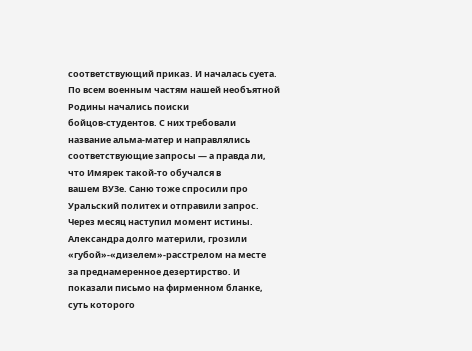соответствующий приказ. И началась суета.
По всем военным частям нашей необъятной Родины начались поиски
бойцов-студентов. С них требовали название альма-матер и направлялись
соответствующие запросы — а правда ли, что Имярек такой-то обучался в
вашем ВУЗе. Саню тоже спросили про Уральский политех и отправили запрос.
Через месяц наступил момент истины.
Александра долго материли, грозили «губой»-«дизелем»-расстрелом на месте
за преднамеренное дезертирство. И показали письмо на фирменном бланке,
суть которого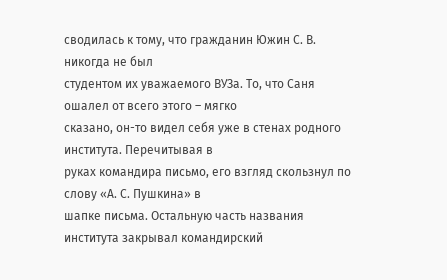сводилась к тому, что гражданин Южин С. В. никогда не был
студентом их уважаемого ВУЗа. То, что Саня ошалел от всего этого – мягко
сказано, он-то видел себя уже в стенах родного института. Перечитывая в
руках командира письмо, его взгляд скользнул по слову «А. С. Пушкина» в
шапке письма. Остальную часть названия института закрывал командирский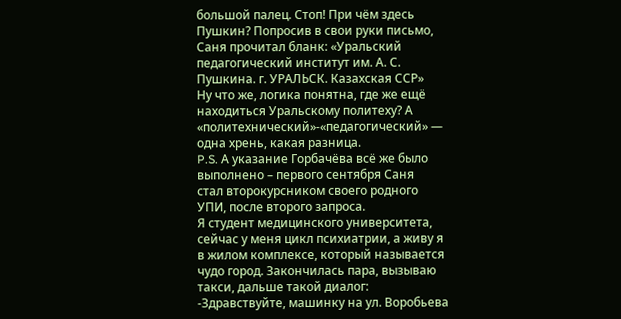большой палец. Стоп! При чём здесь Пушкин? Попросив в свои руки письмо,
Саня прочитал бланк: «Уральский педагогический институт им. А. С.
Пушкина. г. УРАЛЬСК. Казахская ССР»
Ну что же, логика понятна, где же ещё находиться Уральскому политеху? А
«политехнический»-«педагогический» — одна хрень, какая разница.
P.S. А указание Горбачёва всё же было выполнено – первого сентября Саня
стал второкурсником своего родного УПИ, после второго запроса.
Я студент медицинского университета, сейчас у меня цикл психиатрии, а живу я в жилом комплексе, который называется чудо город. Закончилась пара, вызываю такси, дальше такой диалог:
-Здравствуйте, машинку на ул. Воробьева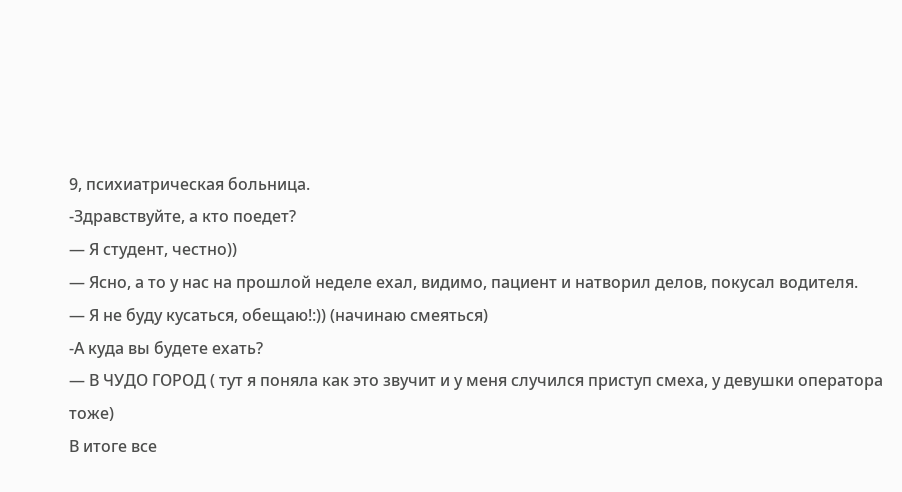9, психиатрическая больница.
-Здравствуйте, а кто поедет?
— Я студент, честно))
— Ясно, а то у нас на прошлой неделе ехал, видимо, пациент и натворил делов, покусал водителя.
— Я не буду кусаться, обещаю!:)) (начинаю смеяться)
-А куда вы будете ехать?
— В ЧУДО ГОРОД ( тут я поняла как это звучит и у меня случился приступ смеха, у девушки оператора тоже)
В итоге все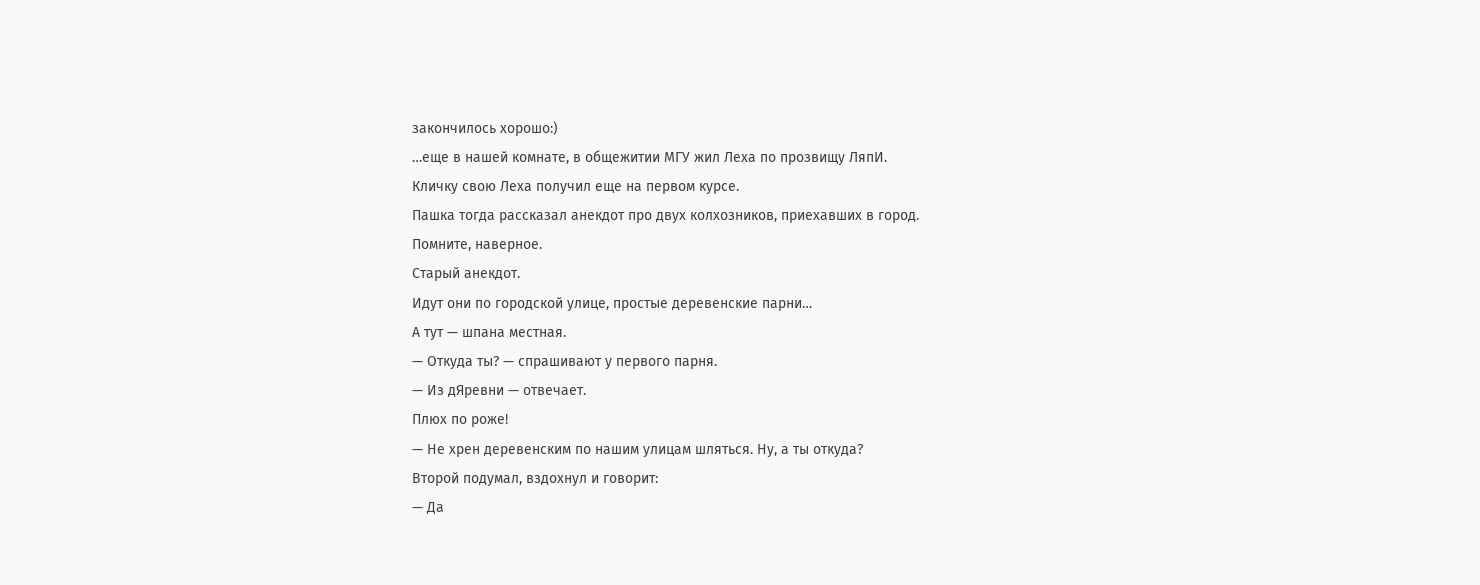закончилось хорошо:)
…еще в нашей комнате, в общежитии МГУ жил Леха по прозвищу ЛяпИ.
Кличку свою Леха получил еще на первом курсе.
Пашка тогда рассказал анекдот про двух колхозников, приехавших в город.
Помните, наверное.
Старый анекдот.
Идут они по городской улице, простые деревенские парни…
А тут — шпана местная.
— Откуда ты? — спрашивают у первого парня.
— Из дЯревни — отвечает.
Плюх по роже!
— Не хрен деревенским по нашим улицам шляться. Ну, а ты откуда?
Второй подумал, вздохнул и говорит:
— Да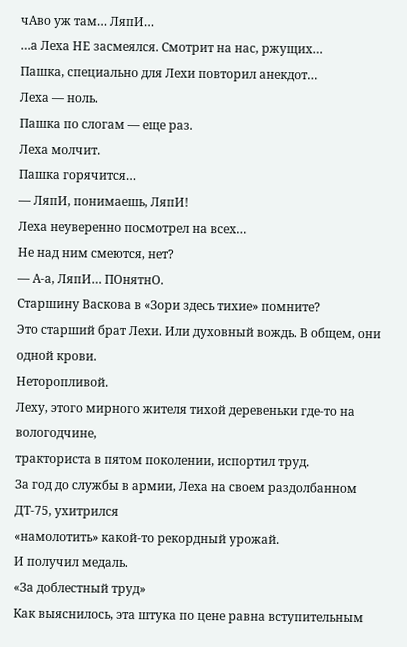чАво уж там… ЛяпИ…
…а Леха НЕ засмеялся. Смотрит на нас, ржущих…
Пашка, специально для Лехи повторил анекдот…
Леха — ноль.
Пашка по слогам — еще раз.
Леха молчит.
Пашка горячится…
— ЛяпИ, понимаешь, ЛяпИ!
Леха неуверенно посмотрел на всех…
Не над ним смеются, нет?
— А-а, ЛяпИ… ПОнятнО.
Старшину Васкова в «Зори здесь тихие» помните?
Это старший брат Лехи. Или духовный вождь. В общем, они одной крови.
Неторопливой.
Леху, этого мирного жителя тихой деревеньки где-то на вологодчине,
тракториста в пятом поколении, испортил труд.
За год до службы в армии, Леха на своем раздолбанном ДТ-75, ухитрился
«намолотить» какой-то рекордный урожай.
И получил медаль.
«За доблестный труд»
Как выяснилось, эта штука по цене равна вступительным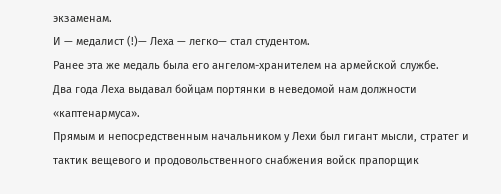экзаменам.
И — медалист (!)— Леха — легко— стал студентом.
Ранее эта же медаль была его ангелом-хранителем на армейской службе.
Два года Леха выдавал бойцам портянки в неведомой нам должности
«каптенармуса».
Прямым и непосредственным начальником у Лехи был гигант мысли, стратег и
тактик вещевого и продовольственного снабжения войск прапорщик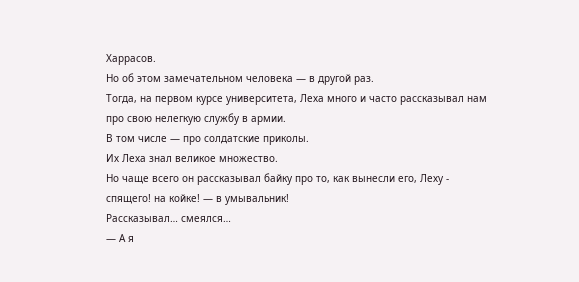Харрасов.
Но об этом замечательном человека — в другой раз.
Тогда, на первом курсе университета, Леха много и часто рассказывал нам
про свою нелегкую службу в армии.
В том числе — про солдатские приколы.
Их Леха знал великое множество.
Но чаще всего он рассказывал байку про то, как вынесли его, Леху -
спящего! на койке! — в умывальник!
Рассказывал… смеялся…
— А я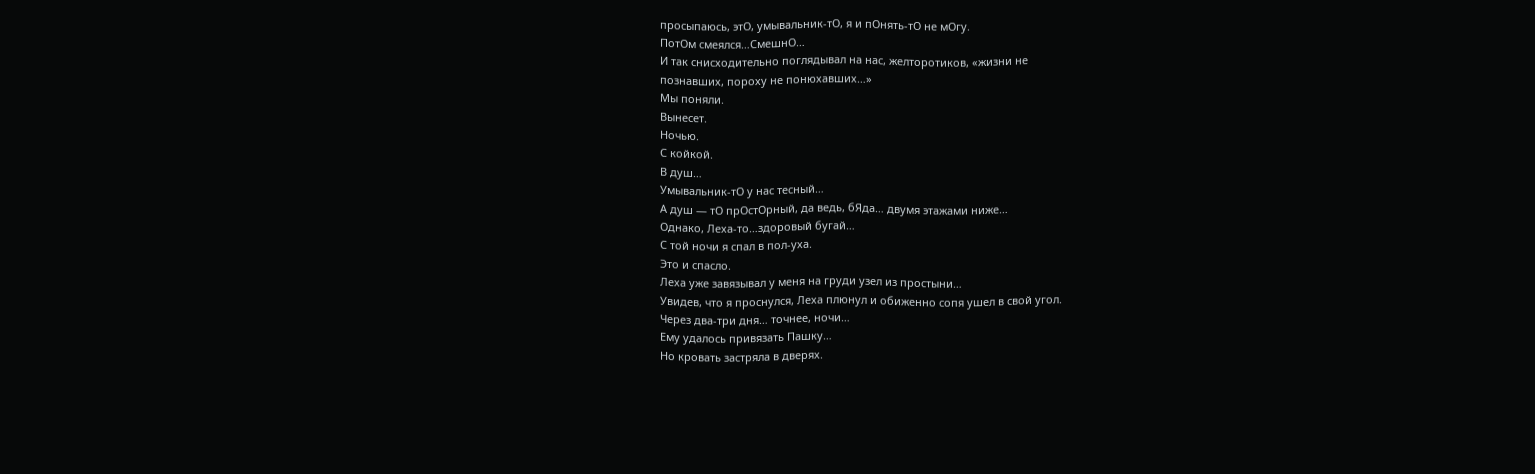просыпаюсь, этО, умывальник-тО, я и пОнять-тО не мОгу.
ПотОм смеялся…СмешнО…
И так снисходительно поглядывал на нас, желторотиков, «жизни не
познавших, пороху не понюхавших…»
Мы поняли.
Вынесет.
Ночью.
С койкой.
В душ…
Умывальник-тО у нас тесный…
А душ — тО прОстОрный, да ведь, бЯда… двумя этажами ниже…
Однако, Леха-то…здоровый бугай…
С той ночи я спал в пол-уха.
Это и спасло.
Леха уже завязывал у меня на груди узел из простыни…
Увидев, что я проснулся, Леха плюнул и обиженно сопя ушел в свой угол.
Через два-три дня… точнее, ночи…
Ему удалось привязать Пашку…
Но кровать застряла в дверях.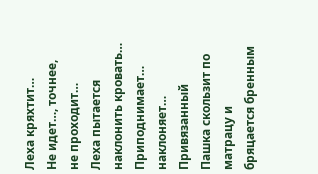Леха кряхтит…
Не идет…, точнее, не проходит…
Леха пытается наклонить кровать…
Приподнимает… наклоняет…
Привязанный Пашка скользит по матрацу и бряцается бренным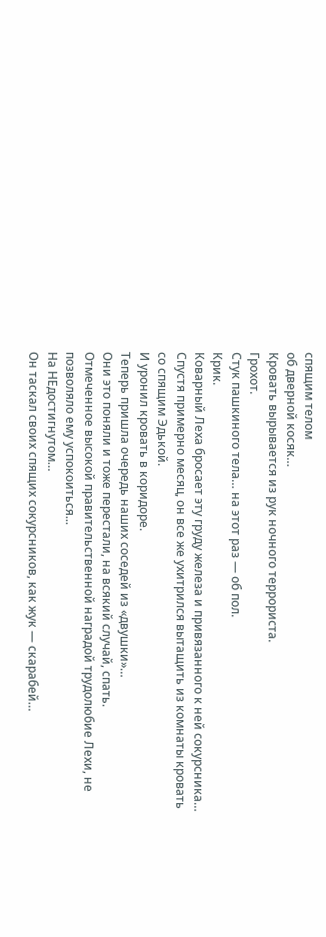спящим телом
об дверной косяк…
Кровать вырывается из рук ночного террориста.
Грохот.
Стук пашкиного тела… на этот раз — об пол.
Крик.
Коварный Леха бросает эту груду железа и привязанного к ней сокурсника…
Спустя примерно месяц, он все же ухитрился вытащить из комнаты кровать
со спящим Эдькой.
И уронил кровать в коридоре.
Теперь пришла очередь наших соседей из «двушки»…
Они это поняли и тоже перестали, на всякий случай, спать.
Отмеченное высокой правительственной наградой трудолюбие Лехи, не
позволяло ему успокоиться...
На НЕдостигнутом…
Он таскал своих спящих сокурсников, как жук — скарабей…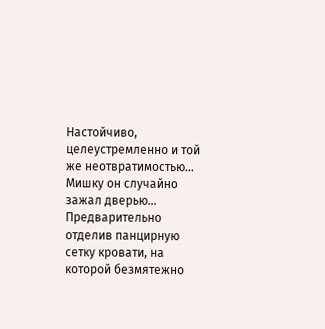Настойчиво, целеустремленно и той же неотвратимостью…
Мишку он случайно зажал дверью…
Предварительно отделив панцирную сетку кровати, на которой безмятежно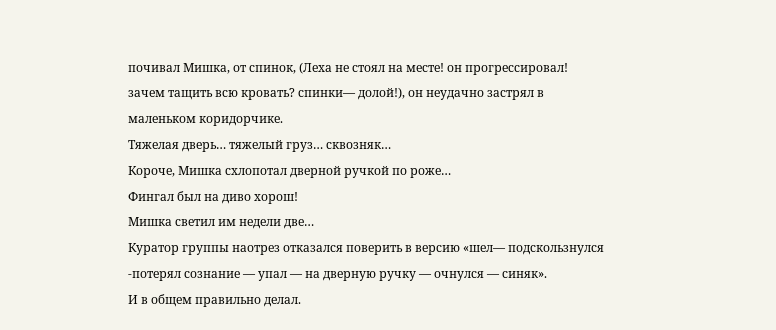почивал Мишка, от спинок, (Леха не стоял на месте! он прогрессировал!
зачем тащить всю кровать? спинки— долой!), он неудачно застрял в
маленьком коридорчике.
Тяжелая дверь… тяжелый груз… сквозняк…
Короче, Мишка схлопотал дверной ручкой по роже…
Фингал был на диво хорош!
Мишка светил им недели две…
Куратор группы наотрез отказался поверить в версию «шел— подскользнулся
-потерял сознание — упал — на дверную ручку — очнулся — синяк».
И в общем правильно делал.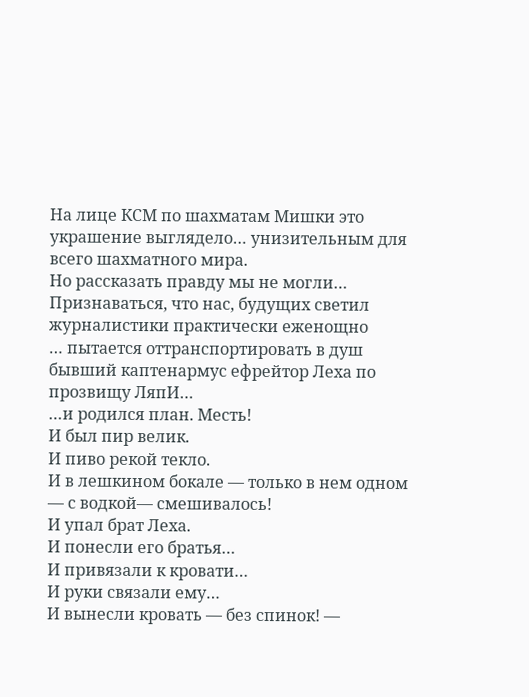На лице КСМ по шахматам Мишки это украшение выглядело… унизительным для
всего шахматного мира.
Но рассказать правду мы не могли…
Признаваться, что нас, будущих светил журналистики практически еженощно
… пытается оттранспортировать в душ бывший каптенармус ефрейтор Леха по
прозвищу ЛяпИ…
…и родился план. Месть!
И был пир велик.
И пиво рекой текло.
И в лешкином бокале — только в нем одном — с водкой— смешивалось!
И упал брат Леха.
И понесли его братья…
И привязали к кровати…
И руки связали ему…
И вынесли кровать — без спинок! —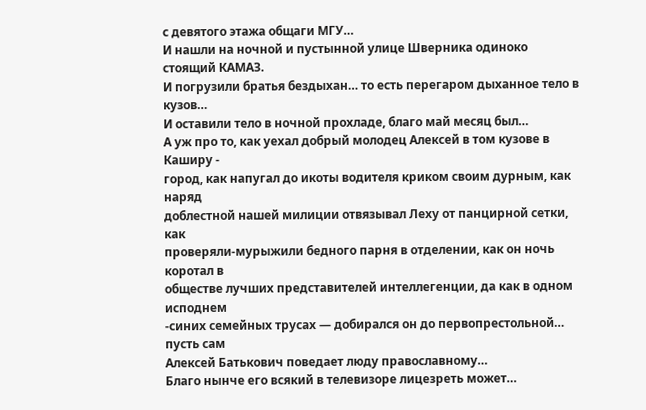с девятого этажа общаги МГУ…
И нашли на ночной и пустынной улице Шверника одиноко стоящий КАМАЗ.
И погрузили братья бездыхан… то есть перегаром дыханное тело в кузов…
И оставили тело в ночной прохладе, благо май месяц был…
А уж про то, как уехал добрый молодец Алексей в том кузове в Каширу -
город, как напугал до икоты водителя криком своим дурным, как наряд
доблестной нашей милиции отвязывал Леху от панцирной сетки, как
проверяли-мурыжили бедного парня в отделении, как он ночь коротал в
обществе лучших представителей интеллегенции, да как в одном исподнем
-синих семейных трусах — добирался он до первопрестольной… пусть сам
Алексей Батькович поведает люду православному…
Благо нынче его всякий в телевизоре лицезреть может…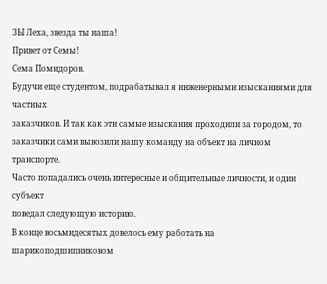ЗЫ Леха, звезда ты наша!
Привет от Семы!
Сема Помидоров.
Будучи еще студентом, подрабатывал я инженерными изысканиями для частных
заказчиков. И так как эти самые изыскания проходили за городом, то
заказчики сами вывозили нашу команду на объект на личном транспорте.
Часто попадались очень интересные и общительные личности, и один субъект
поведал следующую историю.
В конце восьмидесятых довелось ему работать на шарикоподшипниковом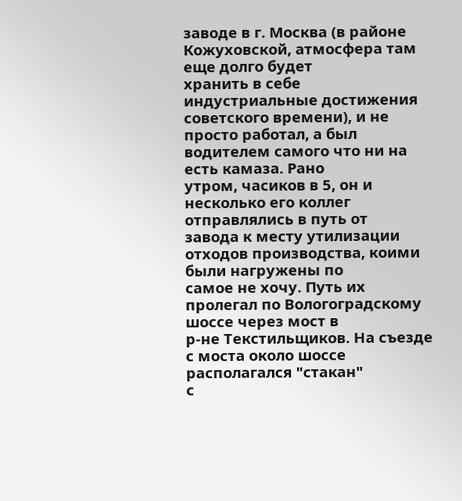заводе в г. Москва (в районе Кожуховской, атмосфера там еще долго будет
хранить в себе индустриальные достижения советского времени), и не
просто работал, а был водителем самого что ни на есть камаза. Рано
утром, часиков в 5, он и несколько его коллег отправлялись в путь от
завода к месту утилизации отходов производства, коими были нагружены по
самое не хочу. Путь их пролегал по Вологоградскому шоссе через мост в
р-не Текстильщиков. На съезде с моста около шоссе располагался "стакан"
с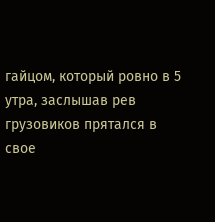гайцом, который ровно в 5 утра, заслышав рев грузовиков прятался в
свое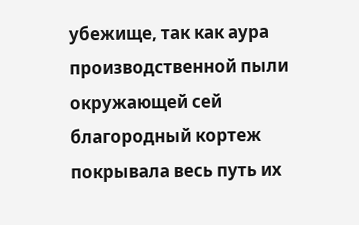убежище, так как аура производственной пыли окружающей сей
благородный кортеж покрывала весь путь их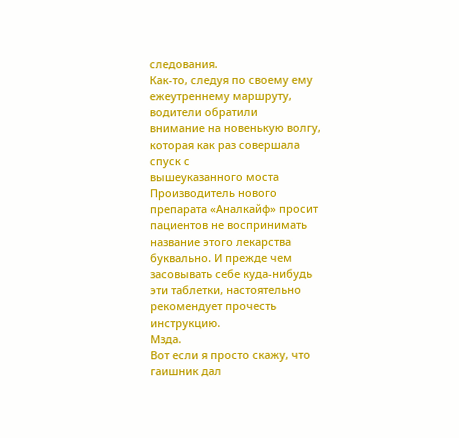следования.
Как-то, следуя по своему ему ежеутреннему маршруту, водители обратили
внимание на новенькую волгу, которая как раз совершала спуск с
вышеуказанного моста
Производитель нового препарата «Аналкайф» просит пациентов не воспринимать название этого лекарства буквально. И прежде чем засовывать себе куда-нибудь эти таблетки, настоятельно рекомендует прочесть инструкцию.
Мзда.
Вот если я просто скажу, что гаишник дал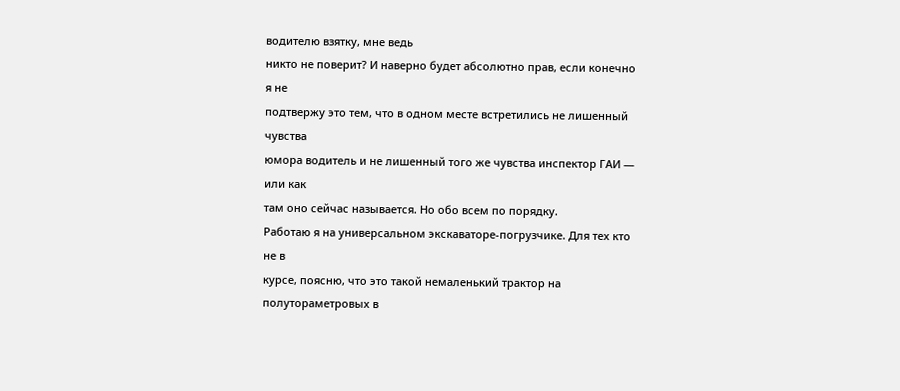водителю взятку, мне ведь
никто не поверит? И наверно будет абсолютно прав, если конечно я не
подтвержу это тем, что в одном месте встретились не лишенный чувства
юмора водитель и не лишенный того же чувства инспектор ГАИ — или как
там оно сейчас называется. Но обо всем по порядку.
Работаю я на универсальном экскаваторе-погрузчике. Для тех кто не в
курсе, поясню, что это такой немаленький трактор на полутораметровых в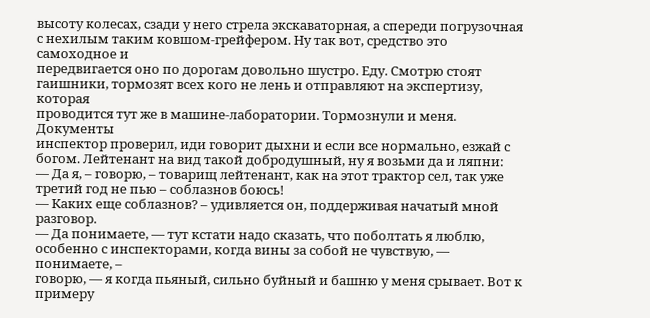высоту колесах, сзади у него стрела экскаваторная, а спереди погрузочная
с нехилым таким ковшом-грейфером. Ну так вот, средство это самоходное и
передвигается оно по дорогам довольно шустро. Еду. Смотрю стоят
гаишники, тормозят всех кого не лень и отправляют на экспертизу, которая
проводится тут же в машине-лаборатории. Тормознули и меня. Документы
инспектор проверил, иди говорит дыхни и если все нормально, езжай с
богом. Лейтенант на вид такой добродушный, ну я возьми да и ляпни:
— Да я, – говорю, – товарищ лейтенант, как на этот трактор сел, так уже
третий год не пью – соблазнов боюсь!
— Каких еще соблазнов? – удивляется он, поддерживая начатый мной
разговор.
— Да понимаете, — тут кстати надо сказать, что поболтать я люблю,
особенно с инспекторами, когда вины за собой не чувствую, — понимаете, –
говорю, — я когда пьяный, сильно буйный и башню у меня срывает. Вот к
примеру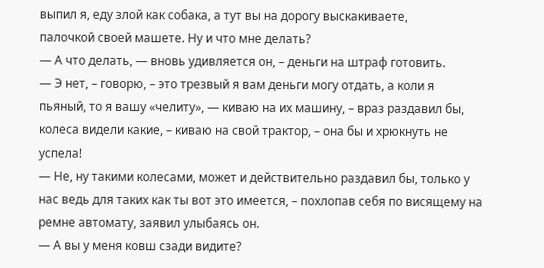выпил я, еду злой как собака, а тут вы на дорогу выскакиваете,
палочкой своей машете. Ну и что мне делать?
— А что делать, — вновь удивляется он, – деньги на штраф готовить.
— Э нет, – говорю, – это трезвый я вам деньги могу отдать, а коли я
пьяный, то я вашу «челиту», — киваю на их машину, – враз раздавил бы,
колеса видели какие, – киваю на свой трактор, – она бы и хрюкнуть не
успела!
— Не, ну такими колесами, может и действительно раздавил бы, только у
нас ведь для таких как ты вот это имеется, – похлопав себя по висящему на
ремне автомату, заявил улыбаясь он.
— А вы у меня ковш сзади видите?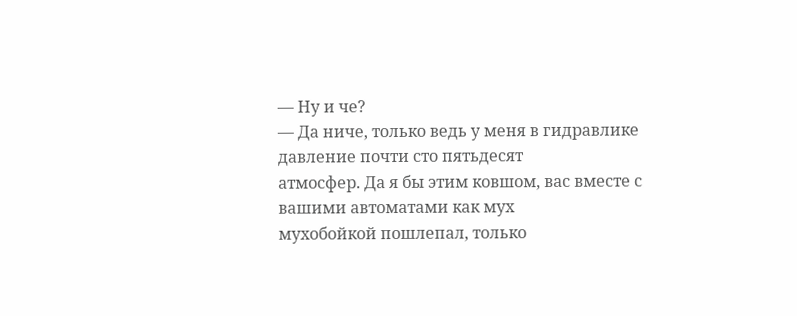— Ну и че?
— Да ниче, только ведь у меня в гидравлике давление почти сто пятьдесят
атмосфер. Да я бы этим ковшом, вас вместе с вашими автоматами как мух
мухобойкой пошлепал, только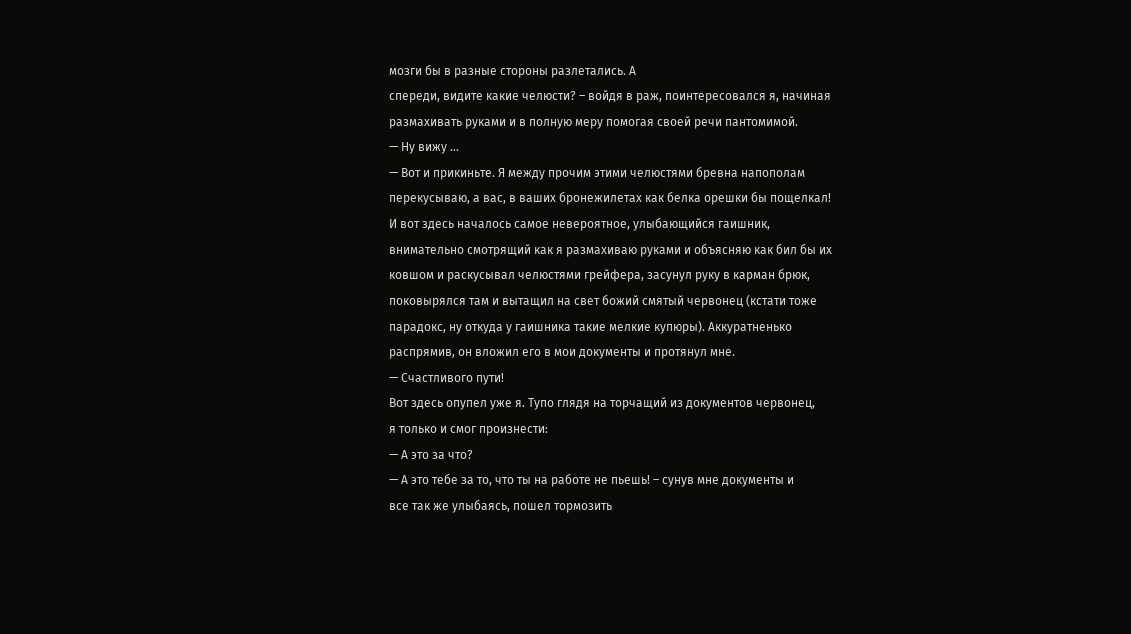мозги бы в разные стороны разлетались. А
спереди, видите какие челюсти? – войдя в раж, поинтересовался я, начиная
размахивать руками и в полную меру помогая своей речи пантомимой.
— Ну вижу …
— Вот и прикиньте. Я между прочим этими челюстями бревна напополам
перекусываю, а вас, в ваших бронежилетах как белка орешки бы пощелкал!
И вот здесь началось самое невероятное, улыбающийся гаишник,
внимательно смотрящий как я размахиваю руками и объясняю как бил бы их
ковшом и раскусывал челюстями грейфера, засунул руку в карман брюк,
поковырялся там и вытащил на свет божий смятый червонец (кстати тоже
парадокс, ну откуда у гаишника такие мелкие купюры). Аккуратненько
распрямив, он вложил его в мои документы и протянул мне.
— Счастливого пути!
Вот здесь опупел уже я. Тупо глядя на торчащий из документов червонец,
я только и смог произнести:
— А это за что?
— А это тебе за то, что ты на работе не пьешь! – сунув мне документы и
все так же улыбаясь, пошел тормозить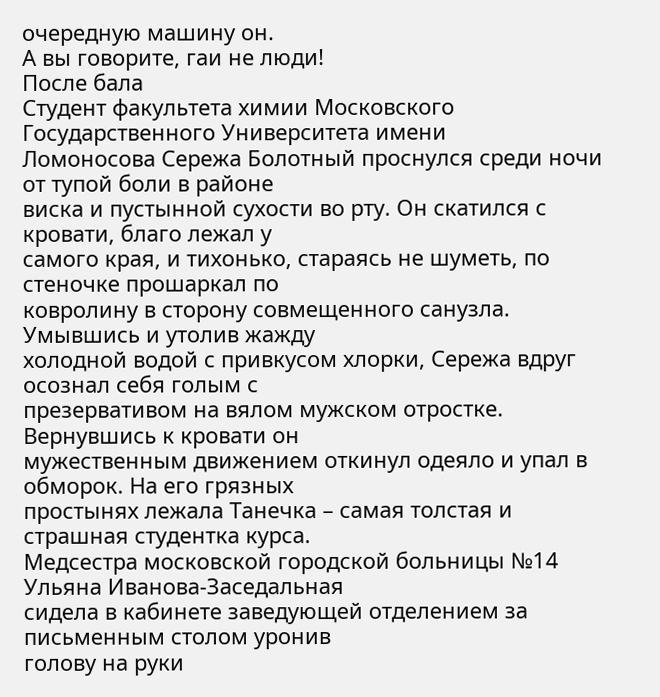очередную машину он.
А вы говорите, гаи не люди!
После бала
Студент факультета химии Московского Государственного Университета имени
Ломоносова Сережа Болотный проснулся среди ночи от тупой боли в районе
виска и пустынной сухости во рту. Он скатился с кровати, благо лежал у
самого края, и тихонько, стараясь не шуметь, по стеночке прошаркал по
ковролину в сторону совмещенного санузла. Умывшись и утолив жажду
холодной водой с привкусом хлорки, Сережа вдруг осознал себя голым с
презервативом на вялом мужском отростке. Вернувшись к кровати он
мужественным движением откинул одеяло и упал в обморок. На его грязных
простынях лежала Танечка – самая толстая и страшная студентка курса.
Медсестра московской городской больницы №14 Ульяна Иванова-Заседальная
сидела в кабинете заведующей отделением за письменным столом уронив
голову на руки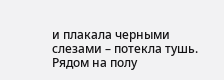и плакала черными слезами – потекла тушь. Рядом на полу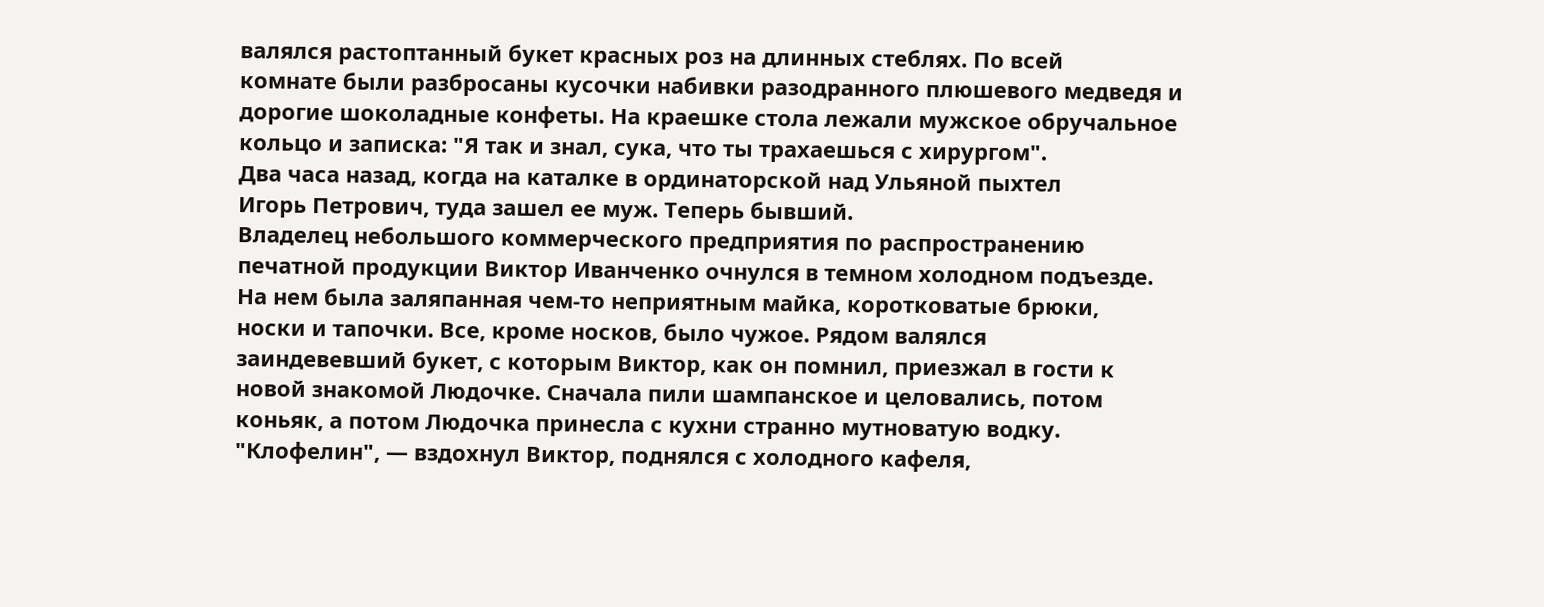валялся растоптанный букет красных роз на длинных стеблях. По всей
комнате были разбросаны кусочки набивки разодранного плюшевого медведя и
дорогие шоколадные конфеты. На краешке стола лежали мужское обручальное
кольцо и записка: "Я так и знал, сука, что ты трахаешься с хирургом".
Два часа назад, когда на каталке в ординаторской над Ульяной пыхтел
Игорь Петрович, туда зашел ее муж. Теперь бывший.
Владелец небольшого коммерческого предприятия по распространению
печатной продукции Виктор Иванченко очнулся в темном холодном подъезде.
На нем была заляпанная чем-то неприятным майка, коротковатые брюки,
носки и тапочки. Все, кроме носков, было чужое. Рядом валялся
заиндевевший букет, с которым Виктор, как он помнил, приезжал в гости к
новой знакомой Людочке. Сначала пили шампанское и целовались, потом
коньяк, а потом Людочка принесла с кухни странно мутноватую водку.
"Клофелин", — вздохнул Виктор, поднялся с холодного кафеля,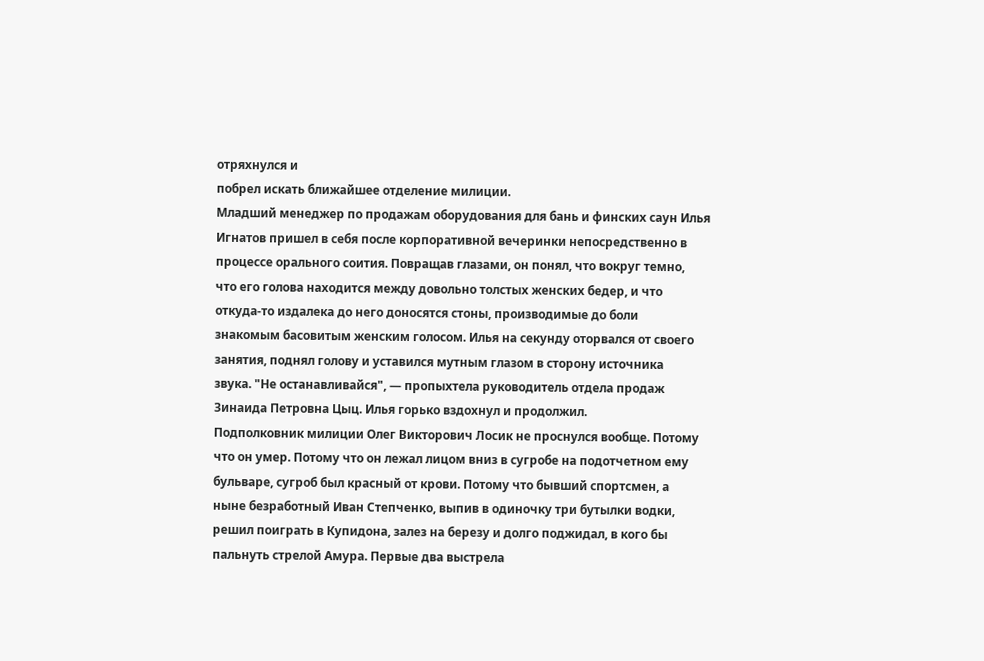отряхнулся и
побрел искать ближайшее отделение милиции.
Младший менеджер по продажам оборудования для бань и финских саун Илья
Игнатов пришел в себя после корпоративной вечеринки непосредственно в
процессе орального соития. Повращав глазами, он понял, что вокруг темно,
что его голова находится между довольно толстых женских бедер, и что
откуда-то издалека до него доносятся стоны, производимые до боли
знакомым басовитым женским голосом. Илья на секунду оторвался от своего
занятия, поднял голову и уставился мутным глазом в сторону источника
звука. "Не останавливайся", — пропыхтела руководитель отдела продаж
Зинаида Петровна Цыц. Илья горько вздохнул и продолжил.
Подполковник милиции Олег Викторович Лосик не проснулся вообще. Потому
что он умер. Потому что он лежал лицом вниз в сугробе на подотчетном ему
бульваре, сугроб был красный от крови. Потому что бывший спортсмен, а
ныне безработный Иван Степченко, выпив в одиночку три бутылки водки,
решил поиграть в Купидона, залез на березу и долго поджидал, в кого бы
пальнуть стрелой Амура. Первые два выстрела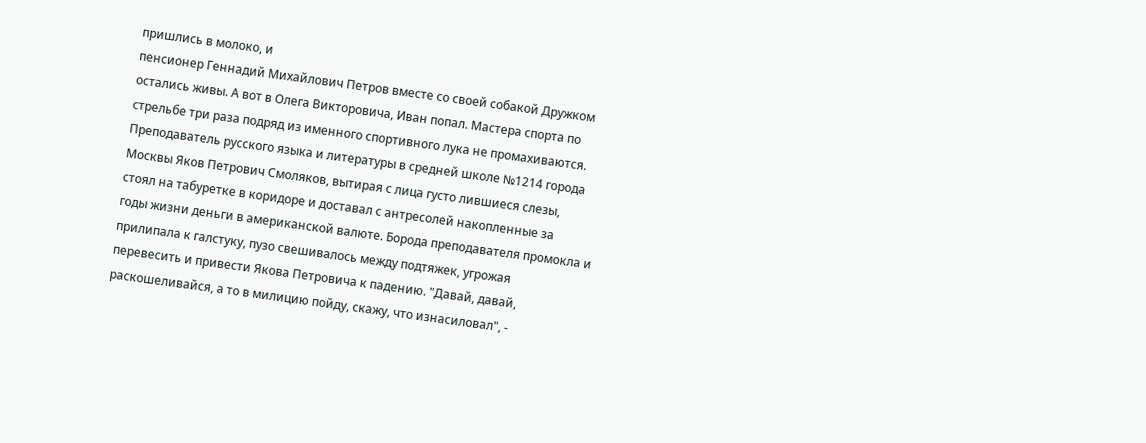пришлись в молоко, и
пенсионер Геннадий Михайлович Петров вместе со своей собакой Дружком
остались живы. А вот в Олега Викторовича, Иван попал. Мастера спорта по
стрельбе три раза подряд из именного спортивного лука не промахиваются.
Преподаватель русского языка и литературы в средней школе №1214 города
Москвы Яков Петрович Смоляков, вытирая с лица густо лившиеся слезы,
стоял на табуретке в коридоре и доставал с антресолей накопленные за
годы жизни деньги в американской валюте. Борода преподавателя промокла и
прилипала к галстуку, пузо свешивалось между подтяжек, угрожая
перевесить и привести Якова Петровича к падению. "Давай, давай,
раскошеливайся, а то в милицию пойду, скажу, что изнасиловал", -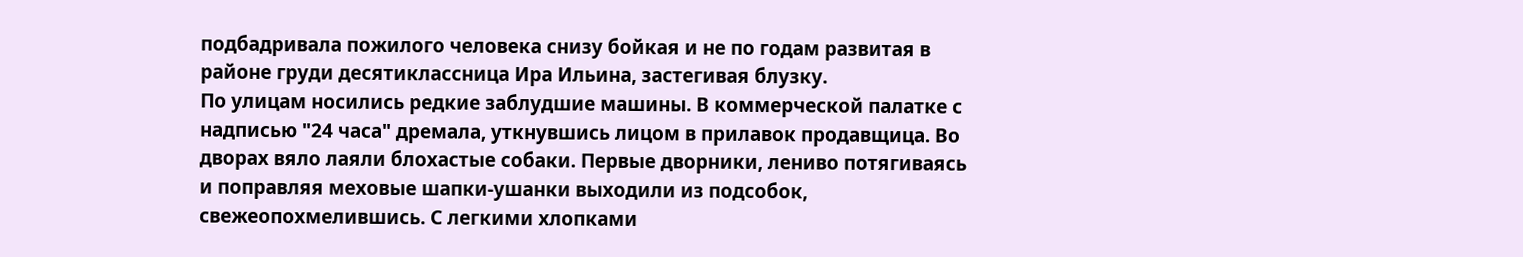подбадривала пожилого человека снизу бойкая и не по годам развитая в
районе груди десятиклассница Ира Ильина, застегивая блузку.
По улицам носились редкие заблудшие машины. В коммерческой палатке с
надписью "24 часа" дремала, уткнувшись лицом в прилавок продавщица. Во
дворах вяло лаяли блохастые собаки. Первые дворники, лениво потягиваясь
и поправляя меховые шапки-ушанки выходили из подсобок,
свежеопохмелившись. С легкими хлопками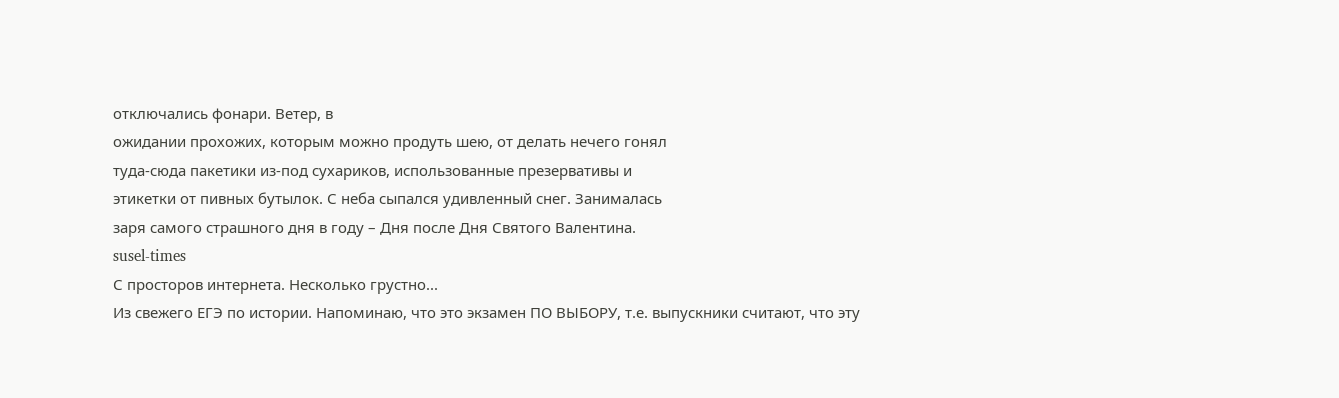отключались фонари. Ветер, в
ожидании прохожих, которым можно продуть шею, от делать нечего гонял
туда-сюда пакетики из-под сухариков, использованные презервативы и
этикетки от пивных бутылок. С неба сыпался удивленный снег. Занималась
заря самого страшного дня в году – Дня после Дня Святого Валентина.
susel-times
С просторов интернета. Несколько грустно...
Из свежего ЕГЭ по истории. Напоминаю, что это экзамен ПО ВЫБОРУ, т.е. выпускники считают, что эту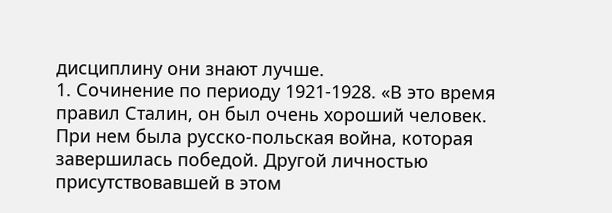дисциплину они знают лучше.
1. Сочинение по периоду 1921-1928. «В это время правил Сталин, он был очень хороший человек. При нем была русско-польская война, которая завершилась победой. Другой личностью присутствовавшей в этом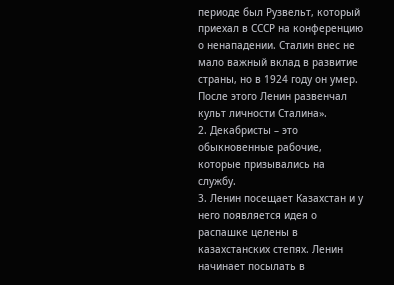периоде был Рузвельт, который приехал в СССР на конференцию о ненападении. Сталин внес не мало важный вклад в развитие страны, но в 1924 году он умер. После этого Ленин развенчал культ личности Сталина».
2. Декабристы – это обыкновенные рабочие, которые призывались на службу.
3. Ленин посещает Казахстан и у него появляется идея о распашке целены в казахстанских степях. Ленин начинает посылать в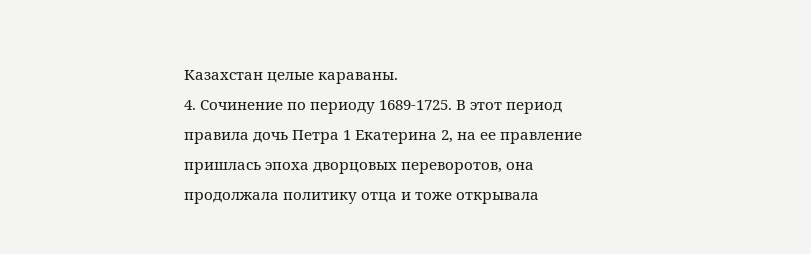Казахстан целые караваны.
4. Сочинение по периоду 1689-1725. В этот период правила дочь Петра 1 Екатерина 2, на ее правление пришлась эпоха дворцовых переворотов, она продолжала политику отца и тоже открывала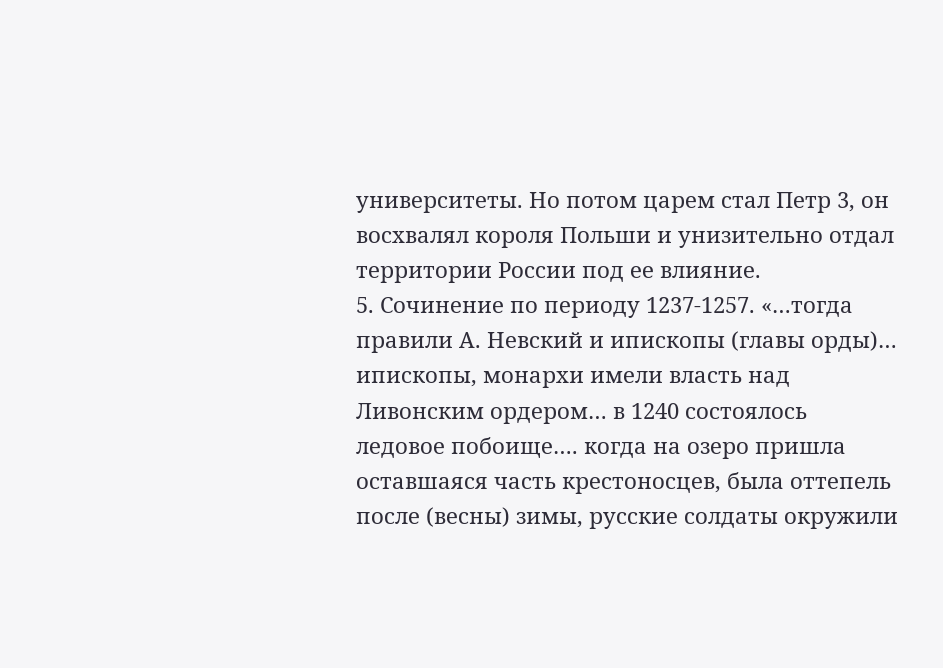университеты. Но потом царем стал Петр 3, он восхвалял короля Польши и унизительно отдал территории России под ее влияние.
5. Сочинение по периоду 1237-1257. «…тогда правили А. Невский и ипископы (главы орды)… ипископы, монархи имели власть над Ливонским ордером… в 1240 состоялось ледовое побоище…. когда на озеро пришла оставшаяся часть крестоносцев, была оттепель после (весны) зимы, русские солдаты окружили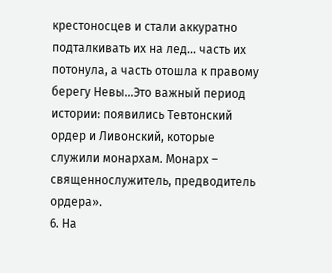крестоносцев и стали аккуратно подталкивать их на лед… часть их потонула, а часть отошла к правому берегу Невы…Это важный период истории: появились Тевтонский ордер и Ливонский, которые служили монархам. Монарх – священнослужитель, предводитель ордера».
6. На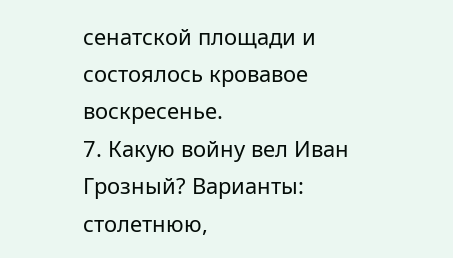сенатской площади и состоялось кровавое воскресенье.
7. Какую войну вел Иван Грозный? Варианты: столетнюю,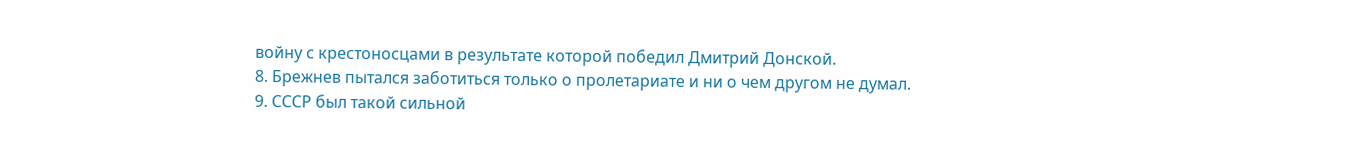войну с крестоносцами в результате которой победил Дмитрий Донской.
8. Брежнев пытался заботиться только о пролетариате и ни о чем другом не думал.
9. СССР был такой сильной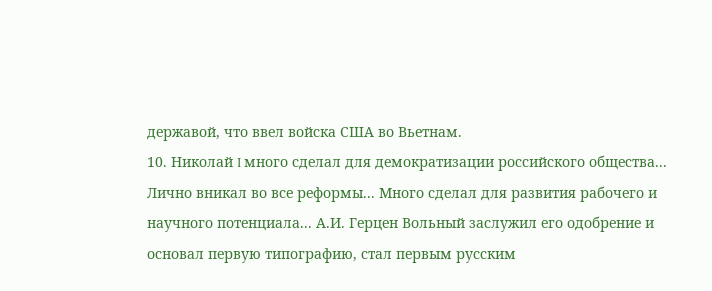державой, что ввел войска США во Вьетнам.
10. Николай I много сделал для демократизации российского общества... Лично вникал во все реформы... Много сделал для развития рабочего и научного потенциала... А.И. Герцен Вольный заслужил его одобрение и основал первую типографию, стал первым русским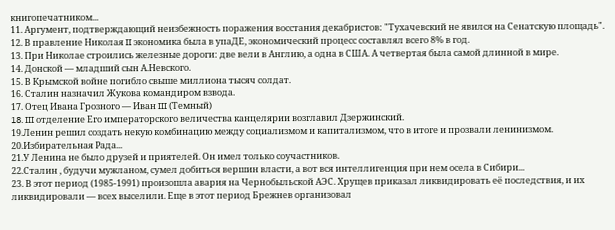книгопечатником...
11. Аргумент, подтверждающий неизбежность поражения восстания декабристов: "Тухачевский не явился на Сенатскую площадь".
12. В правление Николая II экономика была в упаДЕ, экономический процесс составлял всего 8% в год.
13. При Николае строились железные дороги: две вели в Англию, а одна в США. А четвертая была самой длинной в мире.
14. Донской — младший сын А.Невского.
15. В Крымской войне погибло свыше миллиона тысяч солдат.
16. Сталин назначил Жукова командиром взвода.
17. Отец Ивана Грозного — Иван III (Темный)
18. III отделение Его императорского величества канцелярии возглавил Дзержинский.
19.Ленин решил создать некую комбинацию между социализмом и капитализмом, что в итоге и прозвали ленинизмом.
20.Избирательная Рада...
21.У Ленина не было друзей и приятелей. Он имел только соучастников.
22.Сталин , будучи мужланом, сумел добиться вершин власти, а вот вся интеллигенция при нем осела в Сибири...
23. В этот период (1985-1991) произошла авария на Чернобыльской АЭС. Хрущев приказал ликвидировать её последствия, и их ликвидировали — всех выселили. Еще в этот период Брежнев организовал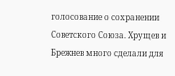голосование о сохранении Советского Союза. Хрущев и Брежнев много сделали для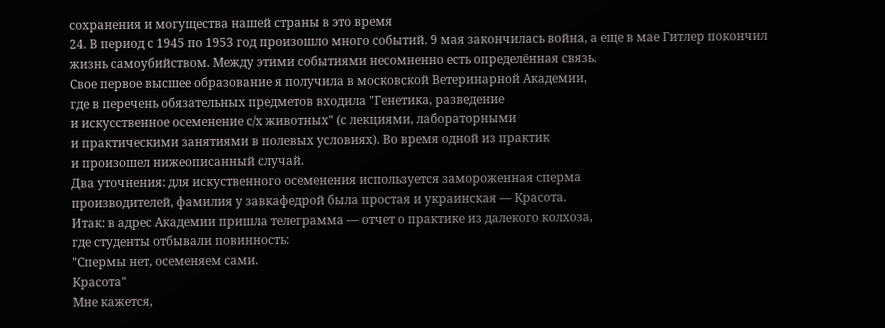сохранения и могущества нашей страны в это время
24. В период с 1945 по 1953 год произошло много событий. 9 мая закончилась война, а еще в мае Гитлер покончил жизнь самоубийством. Между этими событиями несомненно есть определённая связь.
Свое первое высшее образование я получила в московской Ветеринарной Академии,
где в перечень обязательных предметов входила "Генетика, разведение
и искусственное осеменение с/х животных" (с лекциями, лабораторными
и практическими занятиями в полевых условиях). Во время одной из практик
и произошел нижеописанный случай.
Два уточнения: для искуственного осеменения используется замороженная сперма
производителей, фамилия у завкафедрой была простая и украинская — Красота.
Итак: в адрес Академии пришла телеграмма — отчет о практике из далекого колхоза,
где студенты отбывали повинность:
"Спермы нет, осеменяем сами.
Красота"
Мне кажется,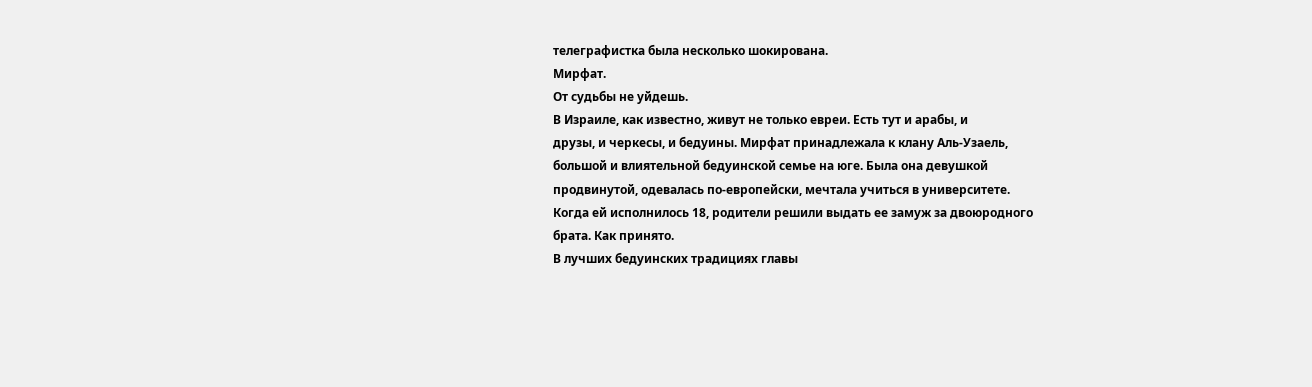телеграфистка была несколько шокирована.
Мирфат.
От судьбы не уйдешь.
В Израиле, как известно, живут не только евреи. Есть тут и арабы, и
друзы, и черкесы, и бедуины. Мирфат принадлежала к клану Аль-Узаель,
большой и влиятельной бедуинской семье на юге. Была она девушкой
продвинутой, одевалась по-европейски, мечтала учиться в университете.
Когда ей исполнилось 18, родители решили выдать ее замуж за двоюродного
брата. Как принято.
В лучших бедуинских традициях главы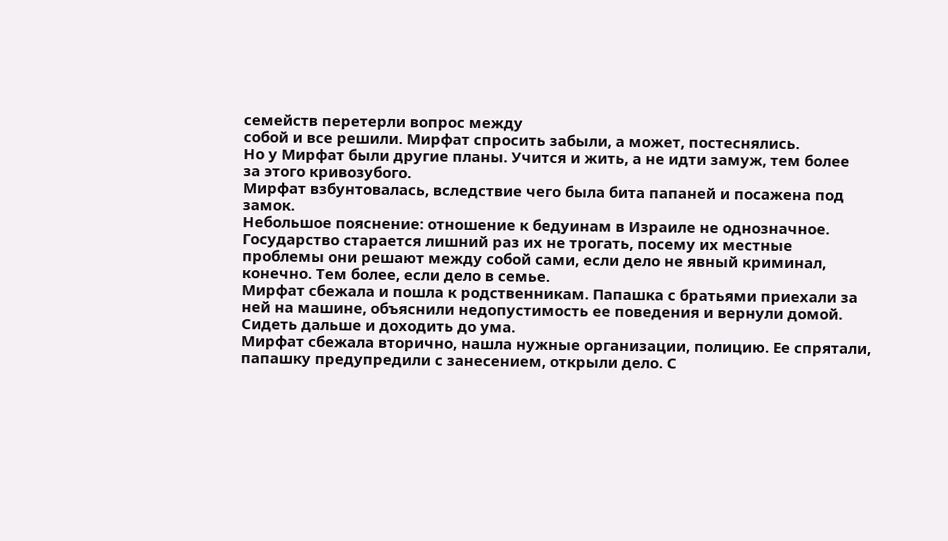семейств перетерли вопрос между
собой и все решили. Мирфат спросить забыли, а может, постеснялись.
Но у Мирфат были другие планы. Учится и жить, а не идти замуж, тем более
за этого кривозубого.
Мирфат взбунтовалась, вследствие чего была бита папаней и посажена под
замок.
Небольшое пояснение: отношение к бедуинам в Израиле не однозначное.
Государство старается лишний раз их не трогать, посему их местные
проблемы они решают между собой сами, если дело не явный криминал,
конечно. Тем более, если дело в семье.
Мирфат сбежала и пошла к родственникам. Папашка с братьями приехали за
ней на машине, объяснили недопустимость ее поведения и вернули домой.
Сидеть дальше и доходить до ума.
Мирфат сбежала вторично, нашла нужные организации, полицию. Ее спрятали,
папашку предупредили с занесением, открыли дело. С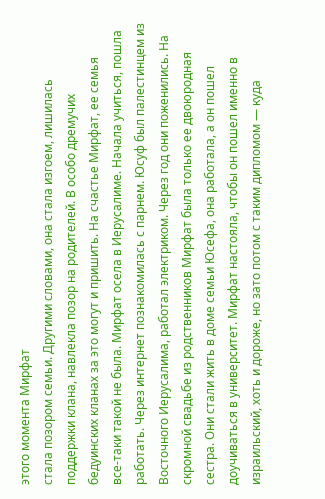этого момента Мирфат
стала позором семьи. Другими словами, она стала изгоем, лишилась
поддержки клана, навлекла позор на родителей. В особо дремучих
бедуинских кланах за это могут и пришить. На счастье Мирфат, ее семья
все-таки такой не была. Мирфат осела в Иерусалиме. Начала учиться, пошла
работать. Через интернет познакомилась с парнем. Юсуф был палестинцем из
Восточного Иерусалима, работал электриком. Через год они поженились. На
скромной свадьбе из родственников Мирфат была только ее двоюродная
сестра. Они стали жить в доме семьи Юсефа, она работала, а он пошел
доучиваться в университет. Мирфат настояла, чтобы он пошел именно в
израильский, хоть и дороже, но зато потом с таким дипломом — куда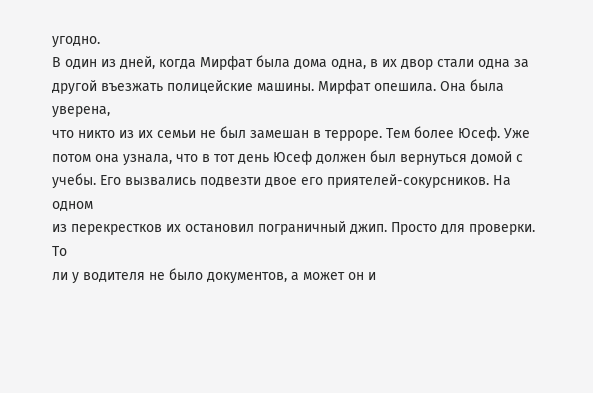угодно.
В один из дней, когда Мирфат была дома одна, в их двор стали одна за
другой въезжать полицейские машины. Мирфат опешила. Она была уверена,
что никто из их семьи не был замешан в терроре. Тем более Юсеф. Уже
потом она узнала, что в тот день Юсеф должен был вернуться домой с
учебы. Его вызвались подвезти двое его приятелей-сокурсников. На одном
из перекрестков их остановил пограничный джип. Просто для проверки. То
ли у водителя не было документов, а может он и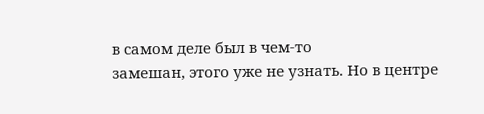в самом деле был в чем-то
замешан, этого уже не узнать. Но в центре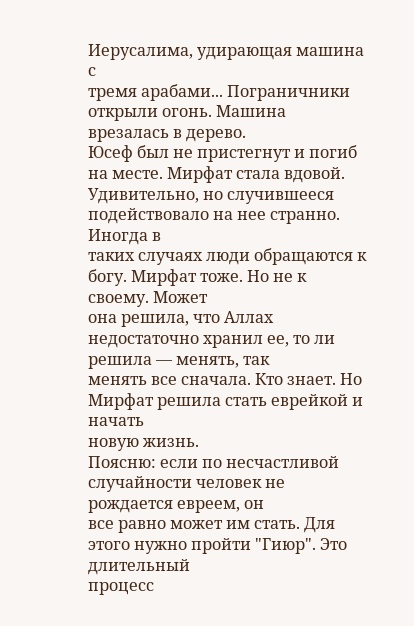Иерусалима, удирающая машина с
тремя арабами... Пограничники открыли огонь. Машина врезалась в дерево.
Юсеф был не пристегнут и погиб на месте. Мирфат стала вдовой.
Удивительно, но случившееся подействовало на нее странно. Иногда в
таких случаях люди обращаются к богу. Мирфат тоже. Но не к своему. Может
она решила, что Аллах недостаточно хранил ее, то ли решила — менять, так
менять все сначала. Кто знает. Но Мирфат решила стать еврейкой и начать
новую жизнь.
Поясню: если по несчастливой случайности человек не рождается евреем, он
все равно может им стать. Для этого нужно пройти "Гиюр". Это длительный
процесс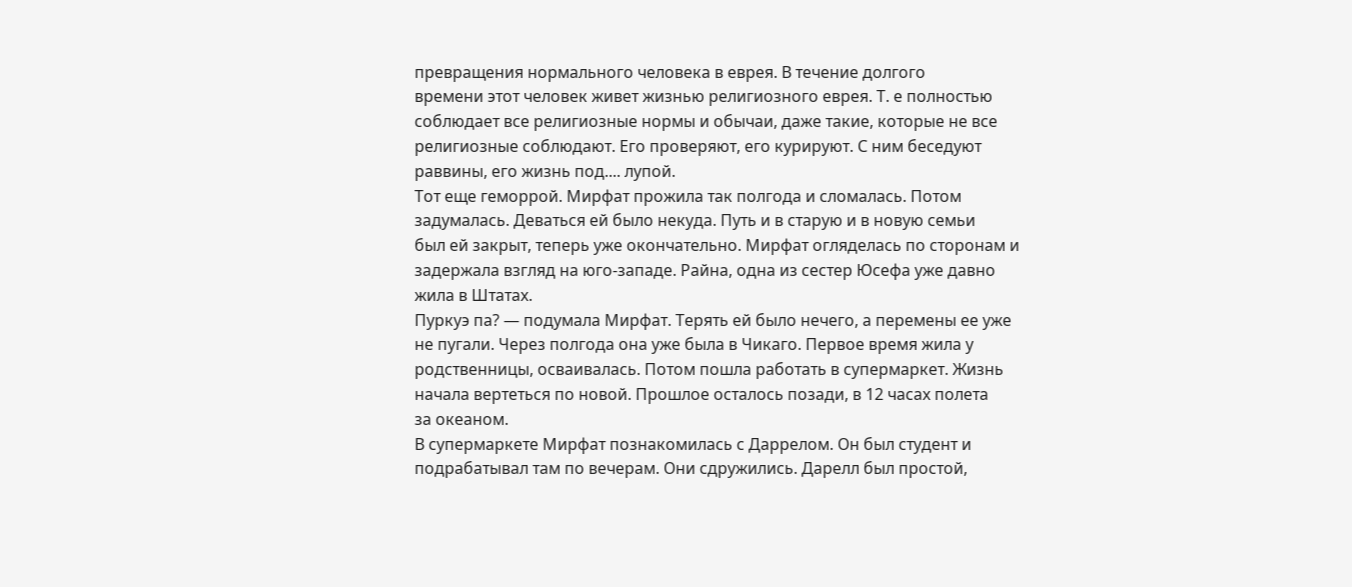превращения нормального человека в еврея. В течение долгого
времени этот человек живет жизнью религиозного еврея. Т. е полностью
соблюдает все религиозные нормы и обычаи, даже такие, которые не все
религиозные соблюдают. Его проверяют, его курируют. С ним беседуют
раввины, его жизнь под.... лупой.
Тот еще геморрой. Мирфат прожила так полгода и сломалась. Потом
задумалась. Деваться ей было некуда. Путь и в старую и в новую семьи
был ей закрыт, теперь уже окончательно. Мирфат огляделась по сторонам и
задержала взгляд на юго-западе. Райна, одна из сестер Юсефа уже давно
жила в Штатах.
Пуркуэ па? — подумала Мирфат. Терять ей было нечего, а перемены ее уже
не пугали. Через полгода она уже была в Чикаго. Первое время жила у
родственницы, осваивалась. Потом пошла работать в супермаркет. Жизнь
начала вертеться по новой. Прошлое осталось позади, в 12 часах полета
за океаном.
В супермаркете Мирфат познакомилась с Даррелом. Он был студент и
подрабатывал там по вечерам. Они сдружились. Дарелл был простой,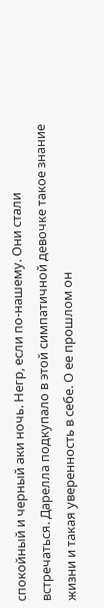спокойный и черный аки ночь. Негр, если по-нашему. Они стали
встречаться. Дарелла подкупало в этой симпатичной девочке такое знание
жизни и такая уверенность в себе. О ее прошлом он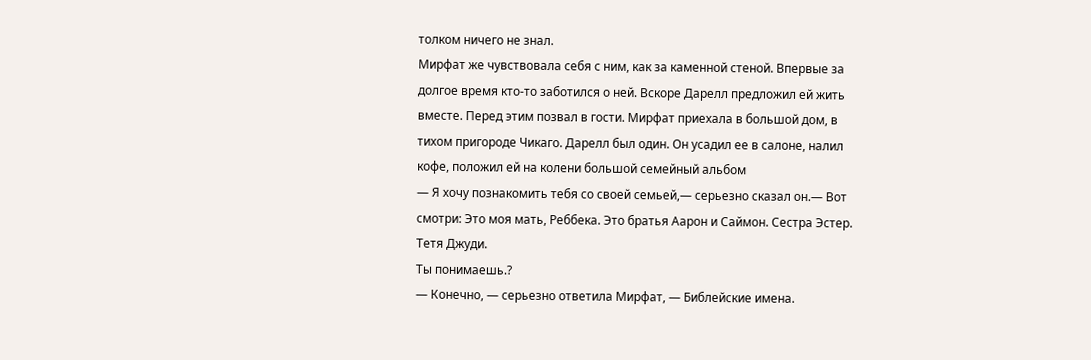толком ничего не знал.
Мирфат же чувствовала себя с ним, как за каменной стеной. Впервые за
долгое время кто-то заботился о ней. Вскоре Дарелл предложил ей жить
вместе. Перед этим позвал в гости. Мирфат приехала в большой дом, в
тихом пригороде Чикаго. Дарелл был один. Он усадил ее в салоне, налил
кофе, положил ей на колени большой семейный альбом
— Я хочу познакомить тебя со своей семьей,— серьезно сказал он.— Вот
смотри: Это моя мать, Реббека. Это братья Аарон и Саймон. Сестра Эстер.
Тетя Джуди.
Ты понимаешь.?
— Конечно, — серьезно ответила Мирфат, — Библейские имена.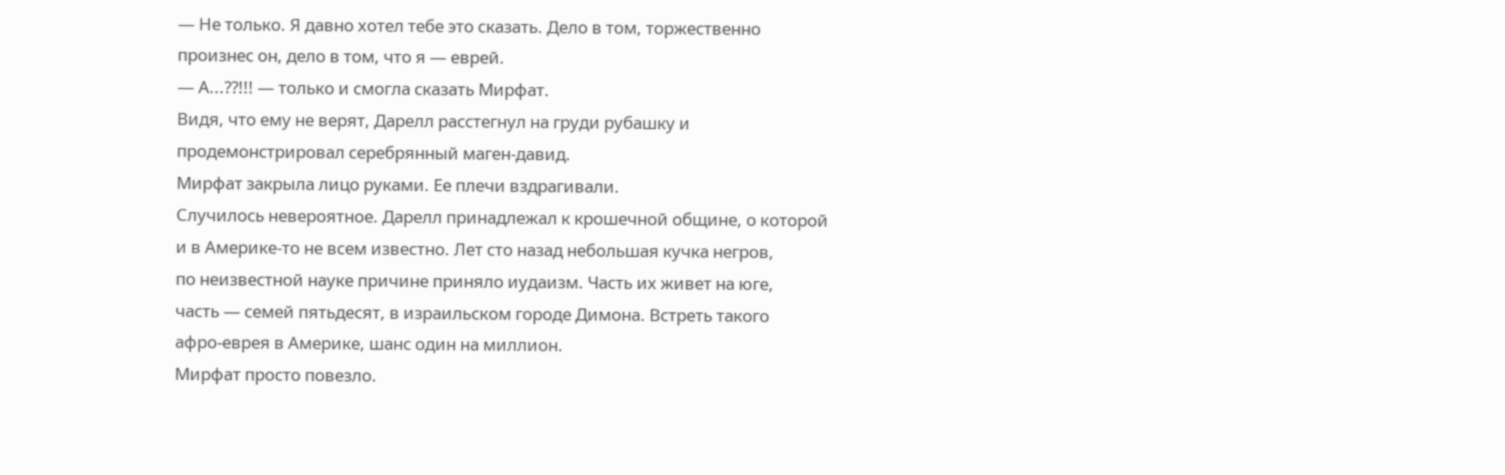— Не только. Я давно хотел тебе это сказать. Дело в том, торжественно
произнес он, дело в том, что я — еврей.
— А...??!!! — только и смогла сказать Мирфат.
Видя, что ему не верят, Дарелл расстегнул на груди рубашку и
продемонстрировал серебрянный маген-давид.
Мирфат закрыла лицо руками. Ее плечи вздрагивали.
Случилось невероятное. Дарелл принадлежал к крошечной общине, о которой
и в Америке-то не всем известно. Лет сто назад небольшая кучка негров,
по неизвестной науке причине приняло иудаизм. Часть их живет на юге,
часть — семей пятьдесят, в израильском городе Димона. Встреть такого
афро-еврея в Америке, шанс один на миллион.
Мирфат просто повезло.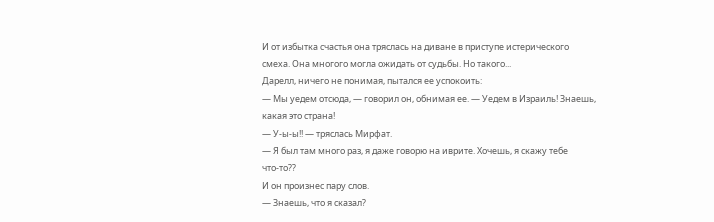И от избытка счастья она тряслась на диване в приступе истерического
смеха. Она многого могла ожидать от судьбы. Но такого...
Дарелл, ничего не понимая, пытался ее успокоить:
— Мы уедем отсюда, — говорил он, обнимая ее. — Уедем в Израиль! Знаешь,
какая это страна!
— У-ы-ы!! — тряслась Мирфат.
— Я был там много раз, я даже говорю на иврите. Хочешь, я скажу тебе
что-то??
И он произнес пару слов.
— Знаешь, что я сказал?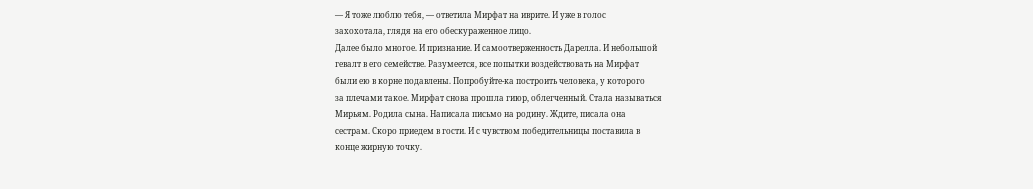— Я тоже люблю тебя, — ответила Мирфат на иврите. И уже в голос
захохотала, глядя на его обескураженное лицо.
Далее было многое. И признание. И самоотверженность Дарелла. И небольшой
гевалт в его семействе. Разумеется, все попытки воздействовать на Мирфат
были ею в корне подавлены. Попробуйте-ка построить человека, у которого
за плечами такое. Мирфат снова прошла гиюр, облегченный. Стала называться
Мирьям. Родила сына. Написала письмо на родину. Ждите, писала она
сестрам. Скоро приедем в гости. И с чувством победительницы поставила в
конце жирную точку.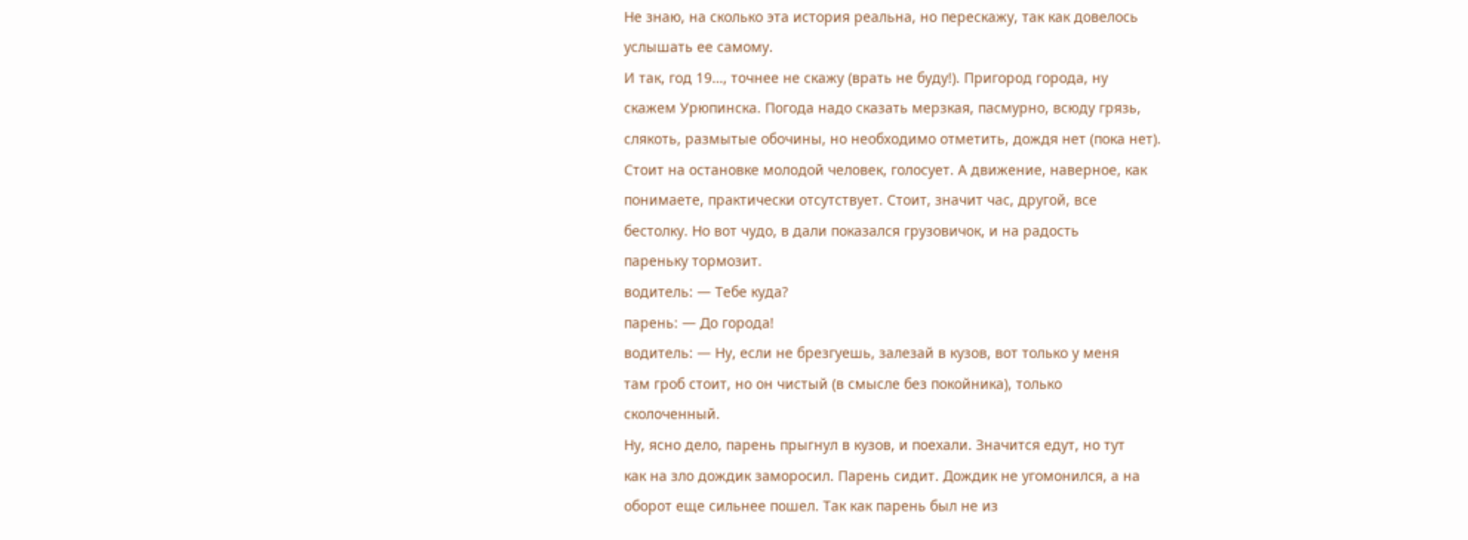Не знаю, на сколько эта история реальна, но перескажу, так как довелось
услышать ее самому.
И так, год 19…, точнее не скажу (врать не буду!). Пригород города, ну
скажем Урюпинска. Погода надо сказать мерзкая, пасмурно, всюду грязь,
слякоть, размытые обочины, но необходимо отметить, дождя нет (пока нет).
Стоит на остановке молодой человек, голосует. А движение, наверное, как
понимаете, практически отсутствует. Стоит, значит час, другой, все
бестолку. Но вот чудо, в дали показался грузовичок, и на радость
пареньку тормозит.
водитель: — Тебе куда?
парень: — До города!
водитель: — Ну, если не брезгуешь, залезай в кузов, вот только у меня
там гроб стоит, но он чистый (в смысле без покойника), только
сколоченный.
Ну, ясно дело, парень прыгнул в кузов, и поехали. Значится едут, но тут
как на зло дождик заморосил. Парень сидит. Дождик не угомонился, а на
оборот еще сильнее пошел. Так как парень был не из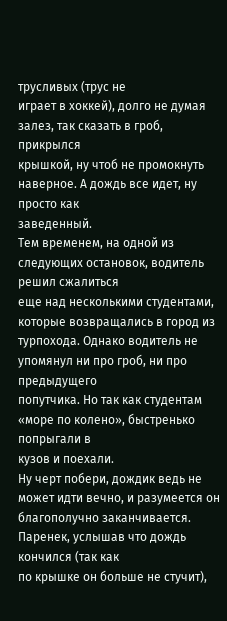трусливых (трус не
играет в хоккей), долго не думая залез, так сказать в гроб, прикрылся
крышкой, ну чтоб не промокнуть наверное. А дождь все идет, ну просто как
заведенный.
Тем временем, на одной из следующих остановок, водитель решил сжалиться
еще над несколькими студентами, которые возвращались в город из
турпохода. Однако водитель не упомянул ни про гроб, ни про предыдущего
попутчика. Но так как студентам «море по колено», быстренько попрыгали в
кузов и поехали.
Ну черт побери, дождик ведь не может идти вечно, и разумеется он
благополучно заканчивается. Паренек, услышав что дождь кончился (так как
по крышке он больше не стучит),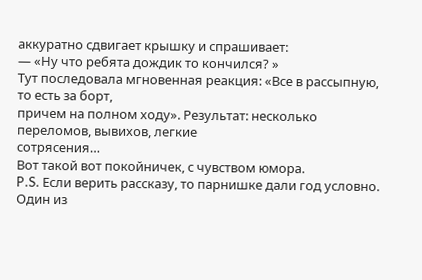аккуратно сдвигает крышку и спрашивает:
— «Ну что ребята дождик то кончился? »
Тут последовала мгновенная реакция: «Все в рассыпную, то есть за борт,
причем на полном ходу». Результат: несколько переломов, вывихов, легкие
сотрясения…
Вот такой вот покойничек, с чувством юмора.
P.S. Если верить рассказу, то парнишке дали год условно.
Один из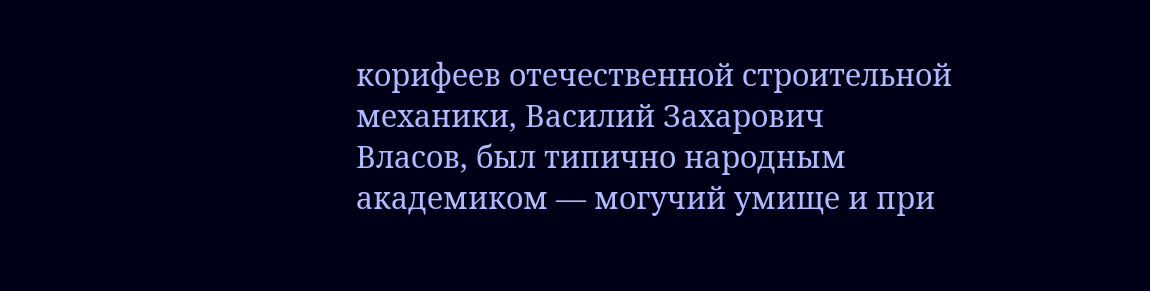корифеев отечественной строительной механики, Василий Захарович
Власов, был типично народным академиком — могучий умище и при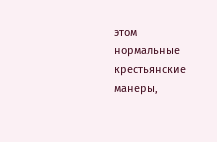этом
нормальные крестьянские манеры,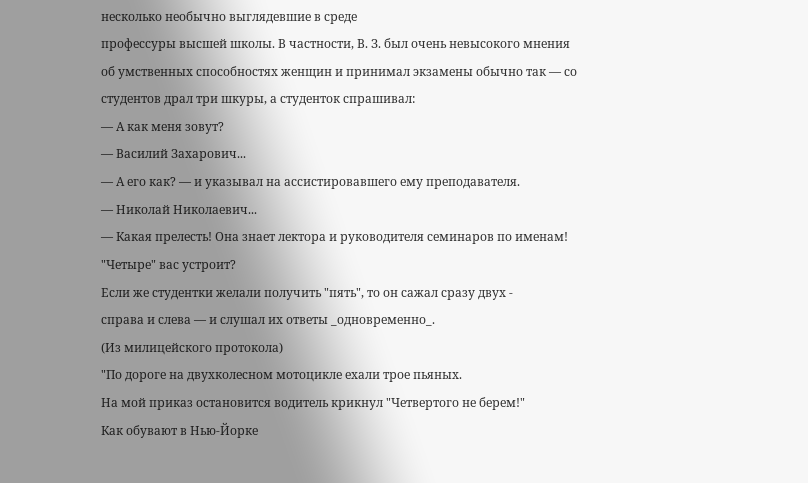несколько необычно выглядевшие в среде
профессуры высшей школы. В частности, В. З. был очень невысокого мнения
об умственных способностях женщин и принимал экзамены обычно так — со
студентов драл три шкуры, а студенток спрашивал:
— А как меня зовут?
— Василий Захарович...
— А его как? — и указывал на ассистировавшего ему преподавателя.
— Николай Николаевич...
— Какая прелесть! Она знает лектора и руководителя семинаров по именам!
"Четыре" вас устроит?
Если же студентки желали получить "пять", то он сажал сразу двух -
справа и слева — и слушал их ответы _одновременно_.
(Из милицейского протокола)
"По дороге на двухколесном мотоцикле ехали трое пьяных.
На мой приказ остановится водитель крикнул "Четвертого не берем!"
Как обувают в Нью-Йорке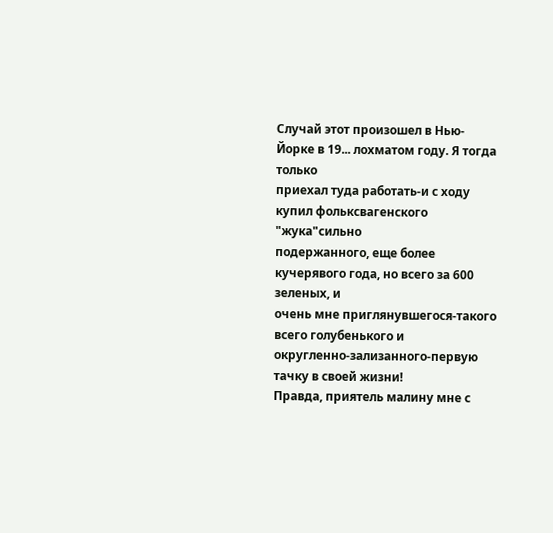Случай этот произошел в Нью-Йорке в 19... лохматом году. Я тогда только
приехал туда работать-и с ходу купил фольксвагенского "жука"сильно
подержанного, еще более кучерявого года, но всего за 600 зеленых, и
очень мне приглянувшегося-такого всего голубенького и
округленно-зализанного-первую тачку в своей жизни!
Правда, приятель малину мне с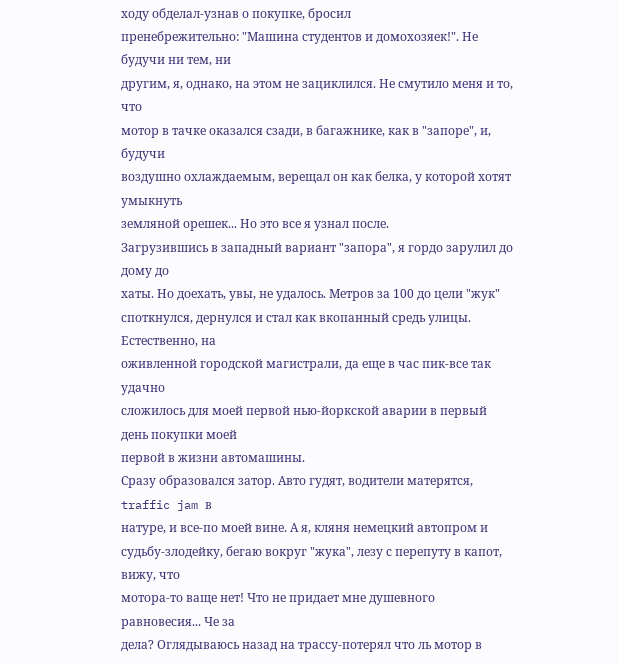ходу обделал-узнав о покупке, бросил
пренебрежительно: "Машина студентов и домохозяек!". Не будучи ни тем, ни
другим, я, однако, на этом не зациклился. Не смутило меня и то, что
мотор в тачке оказался сзади, в багажнике, как в "запоре", и, будучи
воздушно охлаждаемым, верещал он как белка, у которой хотят умыкнуть
земляной орешек... Но это все я узнал после.
Загрузившись в западный вариант "запора", я гордо зарулил до дому до
хаты. Но доехать, увы, не удалось. Метров за 100 до цели "жук"
споткнулся, дернулся и стал как вкопанный средь улицы. Естественно, на
оживленной городской магистрали, да еще в час пик-все так удачно
сложилось для моей первой нью-йоркской аварии в первый день покупки моей
первой в жизни автомашины.
Сразу образовался затор. Авто гудят, водители матерятся, traffic jam в
натуре, и все-по моей вине. А я, кляня немецкий автопром и
судьбу-злодейку, бегаю вокруг "жука", лезу с перепуту в капот, вижу, что
мотора-то ваще нет! Что не придает мне душевного равновесия... Че за
дела? Оглядываюсь назад на трассу-потерял что ль мотор в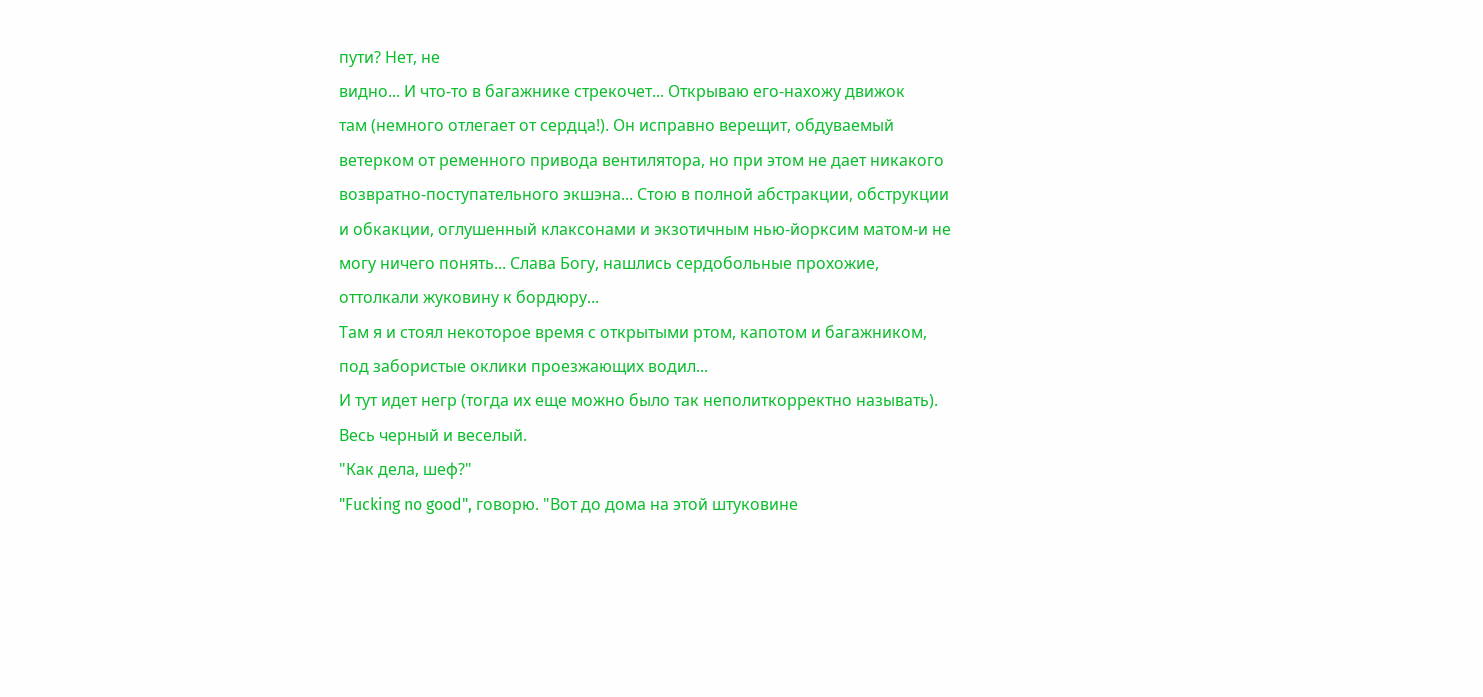пути? Нет, не
видно... И что-то в багажнике стрекочет... Открываю его-нахожу движок
там (немного отлегает от сердца!). Он исправно верещит, обдуваемый
ветерком от ременного привода вентилятора, но при этом не дает никакого
возвратно-поступательного экшэна... Стою в полной абстракции, обструкции
и обкакции, оглушенный клаксонами и экзотичным нью-йорксим матом-и не
могу ничего понять... Слава Богу, нашлись сердобольные прохожие,
оттолкали жуковину к бордюру...
Там я и стоял некоторое время с открытыми ртом, капотом и багажником,
под забористые оклики проезжающих водил...
И тут идет негр (тогда их еще можно было так неполиткорректно называть).
Весь черный и веселый.
"Как дела, шеф?"
"Fucking no good", говорю. "Вот до дома на этой штуковине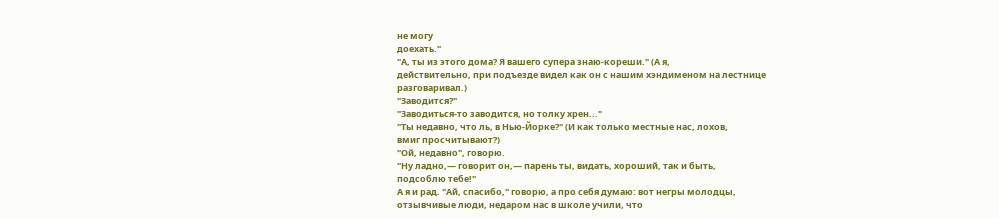не могу
доехать."
"А, ты из этого дома? Я вашего супера знаю-кореши." (А я,
действительно, при подъезде видел как он с нашим хэндименом на лестнице
разговаривал.)
"Заводится?"
"Заводиться-то заводится, но толку хрен..."
"Ты недавно, что ль, в Нью-Йорке?" (И как только местные нас, лохов,
вмиг просчитывают?)
"Ой, недавно", говорю.
"Ну ладно,— говорит он,— парень ты, видать, хороший, так и быть,
подсоблю тебе!"
А я и рад. "Ай, спасибо," говорю, а про себя думаю: вот негры молодцы,
отзывчивые люди, недаром нас в школе учили, что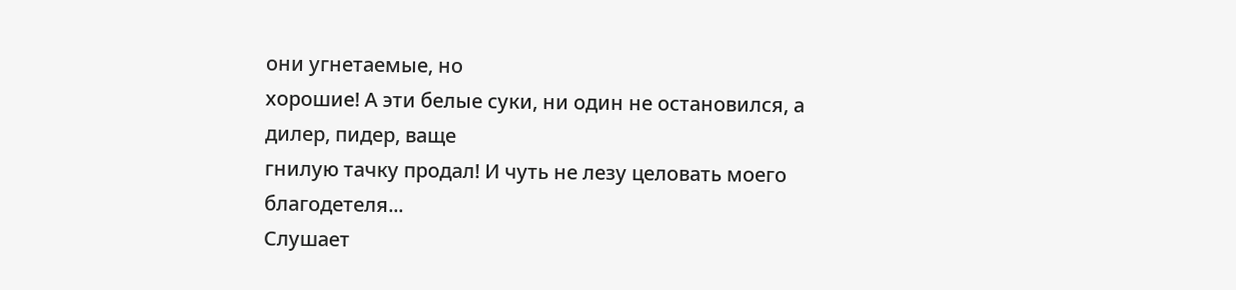они угнетаемые, но
хорошие! А эти белые суки, ни один не остановился, а дилер, пидер, ваще
гнилую тачку продал! И чуть не лезу целовать моего благодетеля...
Слушает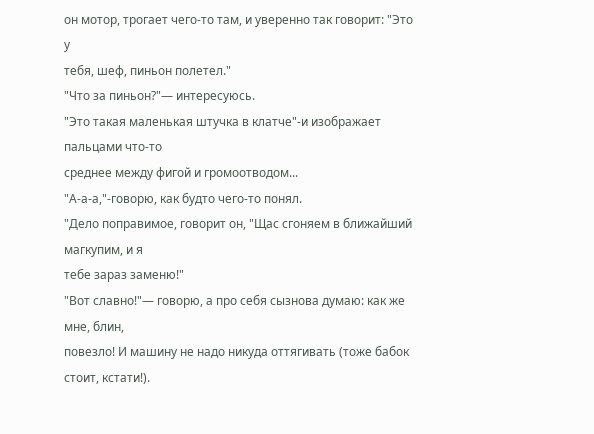он мотор, трогает чего-то там, и уверенно так говорит: "Это у
тебя, шеф, пиньон полетел."
"Что за пиньон?"— интересуюсь.
"Это такая маленькая штучка в клатче"-и изображает пальцами что-то
среднее между фигой и громоотводом...
"А-а-а,"-говорю, как будто чего-то понял.
"Дело поправимое, говорит он, "Щас сгоняем в ближайший магкупим, и я
тебе зараз заменю!"
"Вот славно!"— говорю, а про себя сызнова думаю: как же мне, блин,
повезло! И машину не надо никуда оттягивать (тоже бабок стоит, кстати!).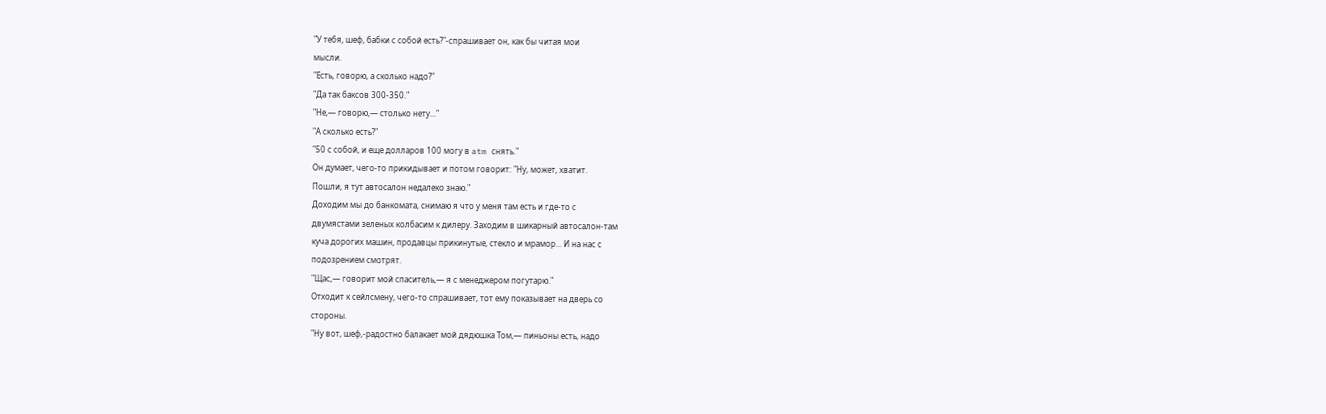"У тебя, шеф, бабки с собой есть?"-спрашивает он, как бы читая мои
мысли.
"Есть, говорю, а сколько надо?"
"Да так баксов 300-350."
"Не,— говорю,— столько нету..."
"А сколько есть?"
"50 с собой, и еще долларов 100 могу в atm снять."
Он думает, чего-то прикидывает и потом говорит: "Ну, может, хватит.
Пошли, я тут автосалон недалеко знаю."
Доходим мы до банкомата, снимаю я что у меня там есть и где-то с
двумястами зеленых колбасим к дилеру. Заходим в шикарный автосалон-там
куча дорогих машин, продавцы прикинутые, стекло и мрамор... И на нас с
подозрением смотрят.
"Щас,— говорит мой спаситель,— я с менеджером погутарю."
Отходит к сейлсмену, чего-то спрашивает, тот ему показывает на дверь со
стороны.
"Ну вот, шеф,-радостно балакает мой дядюшка Том,— пиньоны есть, надо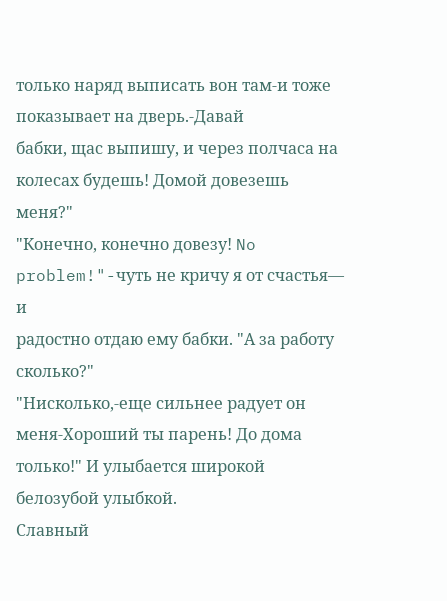только наряд выписать вон там-и тоже показывает на дверь.-Давай
бабки, щас выпишу, и через полчаса на колесах будешь! Домой довезешь
меня?"
"Конечно, конечно довезу! No problem!"-чуть не кричу я от счастья— и
радостно отдаю ему бабки. "А за работу сколько?"
"Нисколько,-еще сильнее радует он меня-Хороший ты парень! До дома
только!" И улыбается широкой белозубой улыбкой.
Славный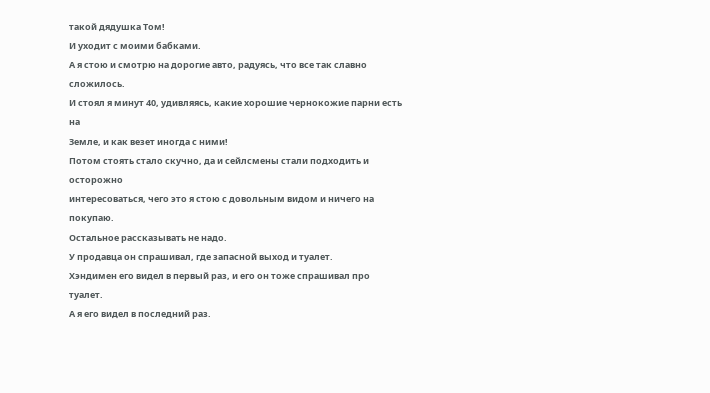такой дядушка Том!
И уходит с моими бабками.
А я стою и смотрю на дорогие авто, радуясь, что все так славно
сложилось.
И стоял я минут 40, удивляясь, какие хорошие чернокожие парни есть на
Земле, и как везет иногда с ними!
Потом стоять стало скучно, да и сейлсмены стали подходить и осторожно
интересоваться, чего это я стою с довольным видом и ничего на покупаю.
Остальное рассказывать не надо.
У продавца он спрашивал, где запасной выход и туалет.
Хэндимен его видел в первый раз, и его он тоже спрашивал про туалет.
А я его видел в последний раз.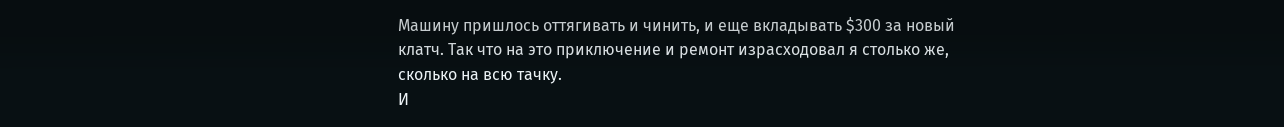Машину пришлось оттягивать и чинить, и еще вкладывать $300 за новый
клатч. Так что на это приключение и ремонт израсходовал я столько же,
сколько на всю тачку.
И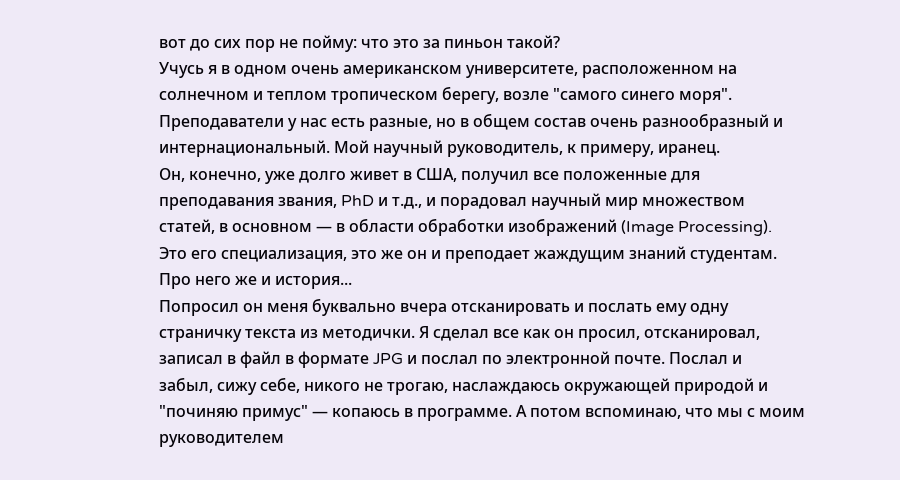вот до сих пор не пойму: что это за пиньон такой?
Учусь я в одном очень американском университете, расположенном на
солнечном и теплом тропическом берегу, возле "самого синего моря".
Преподаватели у нас есть разные, но в общем состав очень разнообразный и
интернациональный. Мой научный руководитель, к примеру, иранец.
Он, конечно, уже долго живет в США, получил все положенные для
преподавания звания, PhD и т.д., и порадовал научный мир множеством
статей, в основном — в области обработки изображений (Image Processing).
Это его специализация, это же он и преподает жаждущим знаний студентам.
Про него же и история...
Попросил он меня буквально вчера отсканировать и послать ему одну
страничку текста из методички. Я сделал все как он просил, отсканировал,
записал в файл в формате JPG и послал по электронной почте. Послал и
забыл, сижу себе, никого не трогаю, наслаждаюсь окружающей природой и
"починяю примус" — копаюсь в программе. А потом вспоминаю, что мы с моим
руководителем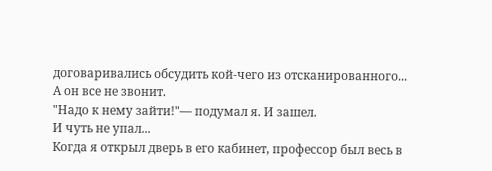договаривались обсудить кой-чего из отсканированного...
А он все не звонит.
"Надо к нему зайти!"— подумал я. И зашел.
И чуть не упал...
Когда я открыл дверь в его кабинет, профессор был весь в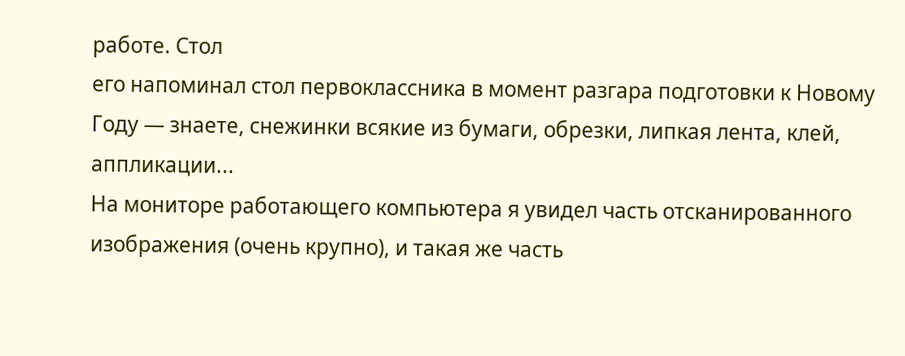работе. Стол
его напоминал стол первоклассника в момент разгара подготовки к Новому
Году — знаете, снежинки всякие из бумаги, обрезки, липкая лента, клей,
аппликации...
На мониторе работающего компьютера я увидел часть отсканированного
изображения (очень крупно), и такая же часть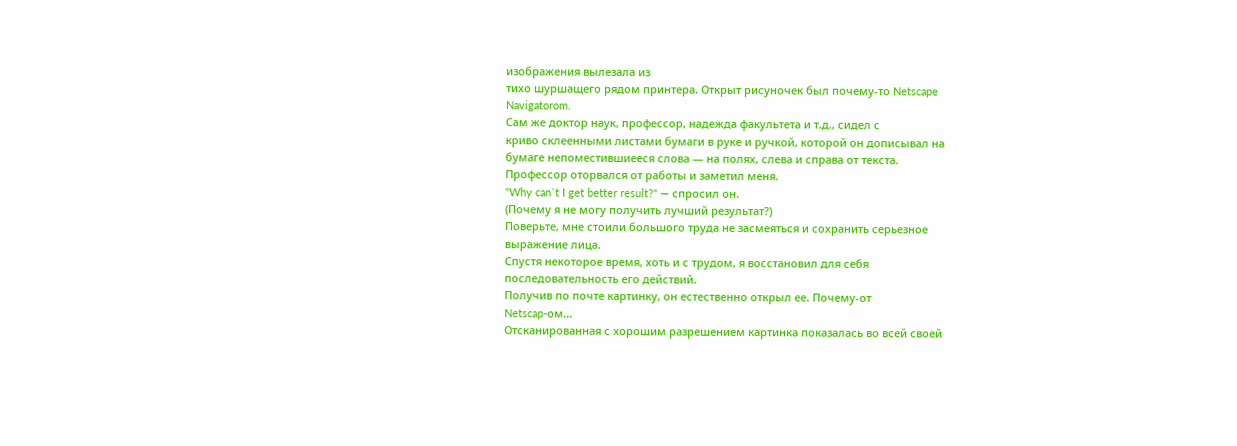изображения вылезала из
тихо шуршащего рядом принтера. Открыт рисуночек был почему-то Netscape
Navigatorom.
Сам же доктор наук, профессор, надежда факультета и т.д., сидел с
криво склеенными листами бумаги в руке и ручкой, которой он дописывал на
бумаге непоместившиееся слова — на полях, слева и справа от текста.
Профессор оторвался от работы и заметил меня.
"Why can`t I get better result?" — спросил он.
(Почему я не могу получить лучший результат?)
Поверьте, мне стоили большого труда не засмеяться и сохранить серьезное
выражение лица.
Спустя некоторое время, хоть и с трудом, я восстановил для себя
последовательность его действий.
Получив по почте картинку, он естественно открыл ее. Почему-от
Netscap-ом...
Отсканированная с хорошим разрешением картинка показалась во всей своей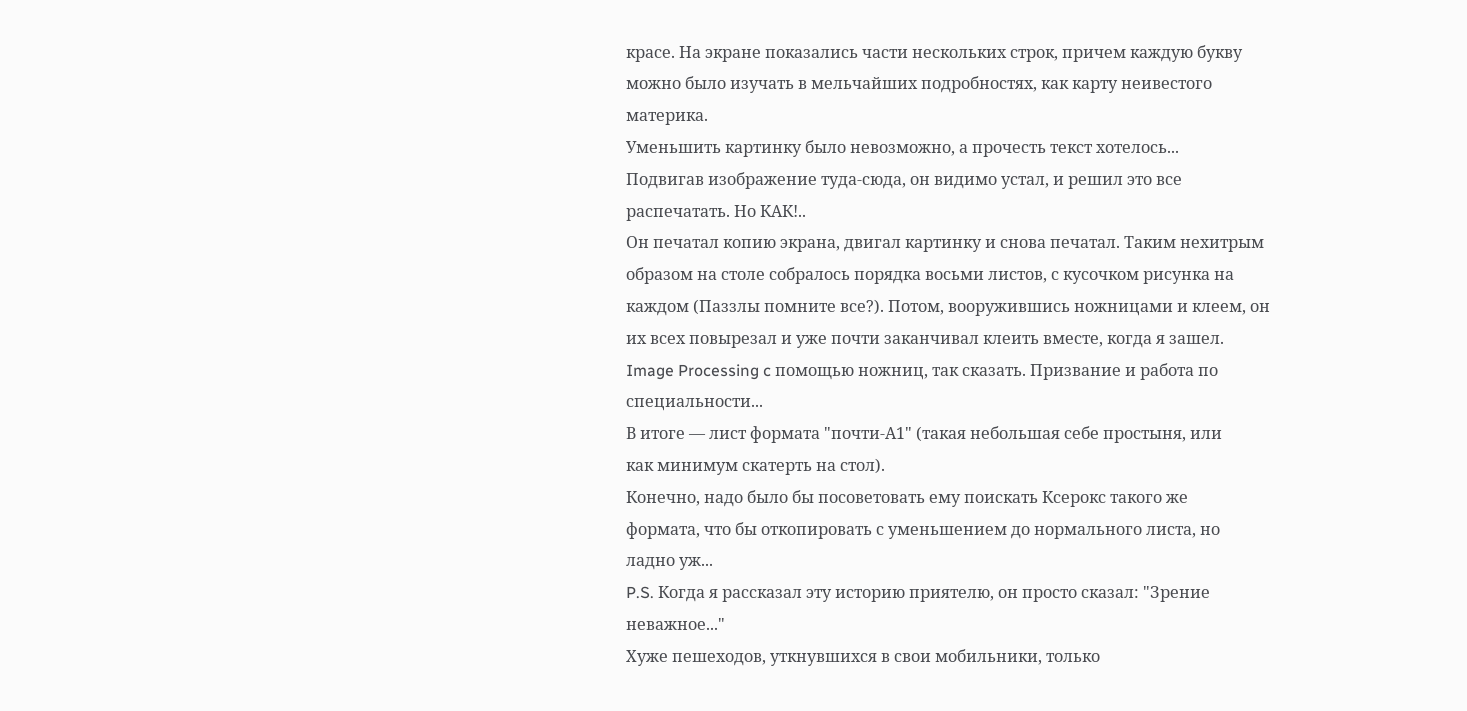красе. На экране показались части нескольких строк, причем каждую букву
можно было изучать в мельчайших подробностях, как карту неивестого
материка.
Уменьшить картинку было невозможно, а прочесть текст хотелось...
Подвигав изображение туда-сюда, он видимо устал, и решил это все
распечатать. Но КАК!..
Он печатал копию экрана, двигал картинку и снова печатал. Таким нехитрым
образом на столе собралось порядка восьми листов, с кусочком рисунка на
каждом (Паззлы помните все?). Потом, вооружившись ножницами и клеем, он
их всех повырезал и уже почти заканчивал клеить вместе, когда я зашел.
Image Processing c помощью ножниц, так сказать. Призвание и работа по
специальности...
В итоге — лист формата "почти-А1" (такая небольшая себе простыня, или
как минимум скатерть на стол).
Конечно, надо было бы посоветовать ему поискать Ксерокс такого же
формата, что бы откопировать с уменьшением до нормального листа, но
ладно уж...
P.S. Когда я рассказал эту историю приятелю, он просто сказал: "Зрение
неважное..."
Хуже пешеходов, уткнувшихся в свои мобильники, только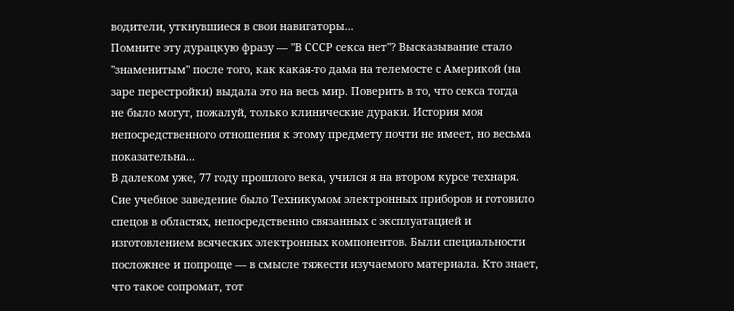водители, уткнувшиеся в свои навигаторы...
Помните эту дурацкую фразу — "В СССР секса нет"? Высказывание стало
"знаменитым" после того, как какая-то дама на телемосте с Америкой (на
заре перестройки) выдала это на весь мир. Поверить в то, что секса тогда
не было могут, пожалуй, только клинические дураки. История моя
непосредственного отношения к этому предмету почти не имеет, но весьма
показательна...
В далеком уже, 77 году прошлого века, учился я на втором курсе технаря.
Сие учебное заведение было Техникумом электронных приборов и готовило
спецов в областях, непосредственно связанных с эксплуатацией и
изготовлением всяческих электронных компонентов. Были специальности
посложнее и попроще — в смысле тяжести изучаемого материала. Кто знает,
что такое сопромат, тот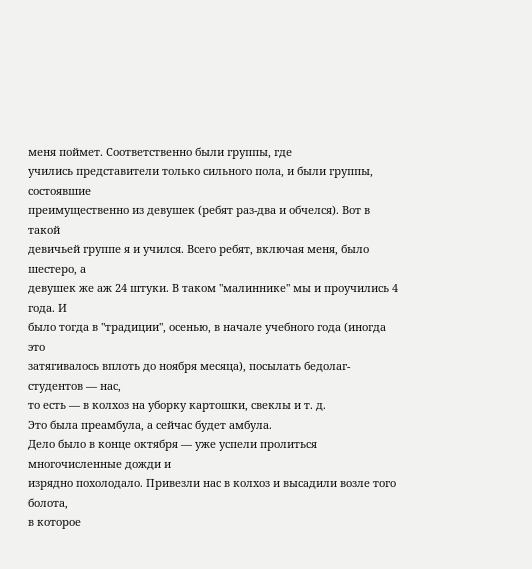меня поймет. Соответственно были группы, где
учились представители только сильного пола, и были группы, состоявшие
преимущественно из девушек (ребят раз-два и обчелся). Вот в такой
девичьей группе я и учился. Всего ребят, включая меня, было шестеро, а
девушек же аж 24 штуки. В таком "малиннике" мы и проучились 4 года. И
было тогда в "традиции", осенью, в начале учебного года (иногда это
затягивалось вплоть до ноября месяца), посылать бедолаг-студентов — нас,
то есть — в колхоз на уборку картошки, свеклы и т. д.
Это была преамбула, а сейчас будет амбула.
Дело было в конце октября — уже успели пролиться многочисленные дожди и
изрядно похолодало. Привезли нас в колхоз и высадили возле того болота,
в которое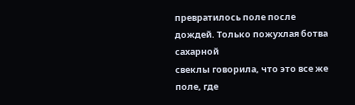превратилось поле после дождей. Только пожухлая ботва сахарной
свеклы говорила, что это все же поле, где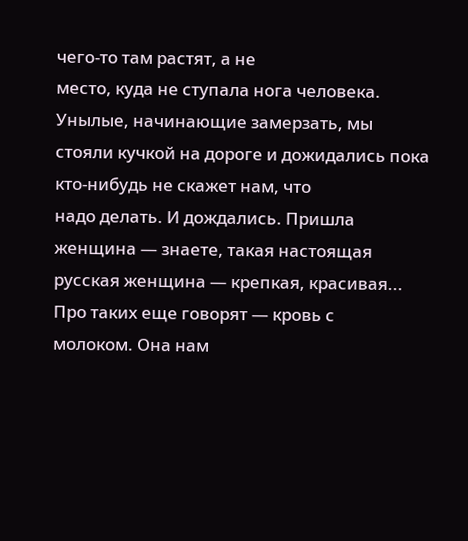чего-то там растят, а не
место, куда не ступала нога человека. Унылые, начинающие замерзать, мы
стояли кучкой на дороге и дожидались пока кто-нибудь не скажет нам, что
надо делать. И дождались. Пришла женщина — знаете, такая настоящая
русская женщина — крепкая, красивая... Про таких еще говорят — кровь с
молоком. Она нам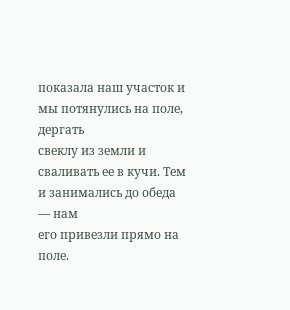показала наш участок и мы потянулись на поле, дергать
свеклу из земли и сваливать ее в кучи. Тем и занимались до обеда — нам
его привезли прямо на поле.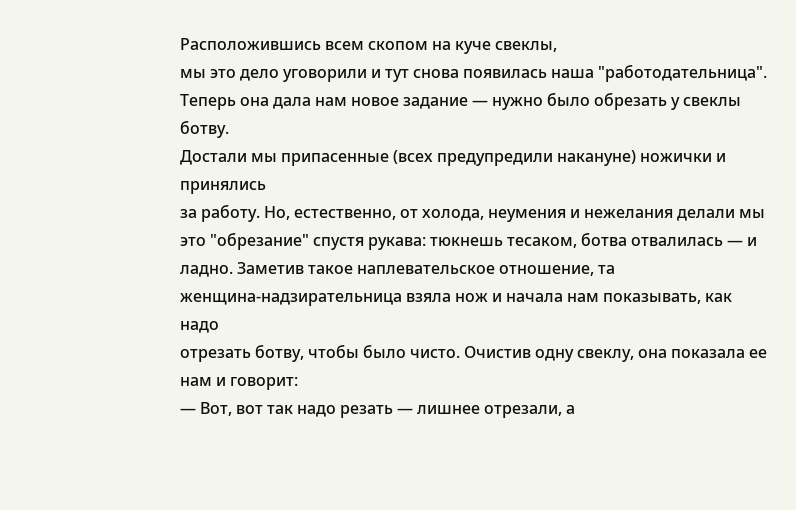Расположившись всем скопом на куче свеклы,
мы это дело уговорили и тут снова появилась наша "работодательница".
Теперь она дала нам новое задание — нужно было обрезать у свеклы ботву.
Достали мы припасенные (всех предупредили накануне) ножички и принялись
за работу. Но, естественно, от холода, неумения и нежелания делали мы
это "обрезание" спустя рукава: тюкнешь тесаком, ботва отвалилась — и
ладно. Заметив такое наплевательское отношение, та
женщина-надзирательница взяла нож и начала нам показывать, как надо
отрезать ботву, чтобы было чисто. Очистив одну свеклу, она показала ее
нам и говорит:
— Вот, вот так надо резать — лишнее отрезали, а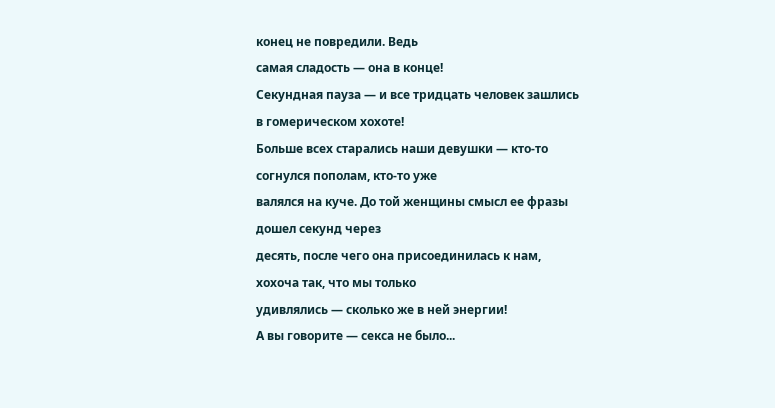конец не повредили. Ведь
самая сладость — она в конце!
Секундная пауза — и все тридцать человек зашлись в гомерическом хохоте!
Больше всех старались наши девушки — кто-то согнулся пополам, кто-то уже
валялся на куче. До той женщины смысл ее фразы дошел секунд через
десять, после чего она присоединилась к нам, хохоча так, что мы только
удивлялись — сколько же в ней энергии!
А вы говорите — секса не было...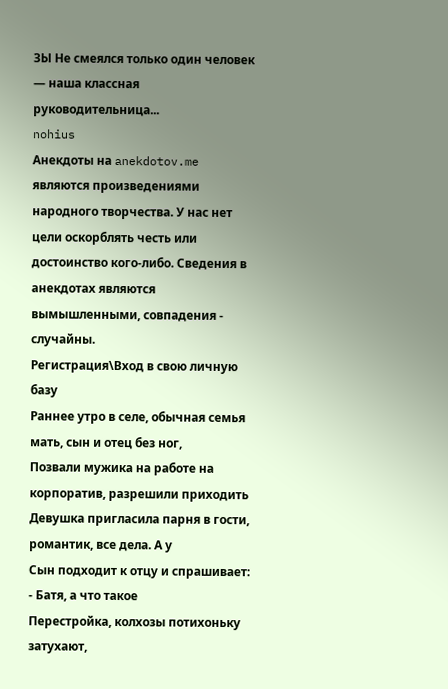ЗЫ Не смеялся только один человек — наша классная руководительница...
nohius
Анекдоты на anekdotov.me являются произведениями народного творчества. У нас нет цели оскорблять честь или достоинство кого-либо. Сведения в анекдотах являются вымышленными, совпадения - случайны.
Регистрация\Вход в свою личную базу
Раннее утро в селе, обычная семья мать, сын и отец без ног,
Позвали мужика на работе на корпоратив, разрешили приходить
Девушка пригласила парня в гости, романтик, все дела. А у
Сын подходит к отцу и спрашивает: - Батя, а что такое
Перестройка, колхозы потихоньку затухают,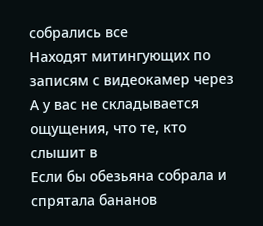собрались все
Находят митингующих по записям с видеокамер через
А у вас не складывается ощущения, что те, кто слышит в
Если бы обезьяна собрала и спрятала бананов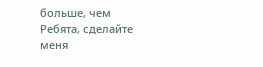больше, чем
Ребята, сделайте меня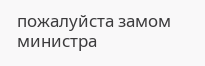пожалуйста замом министра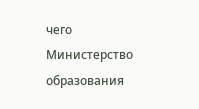чего
Министерство образования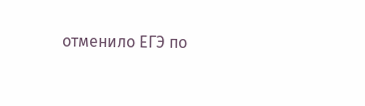отменило ЕГЭ по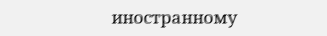иностранному